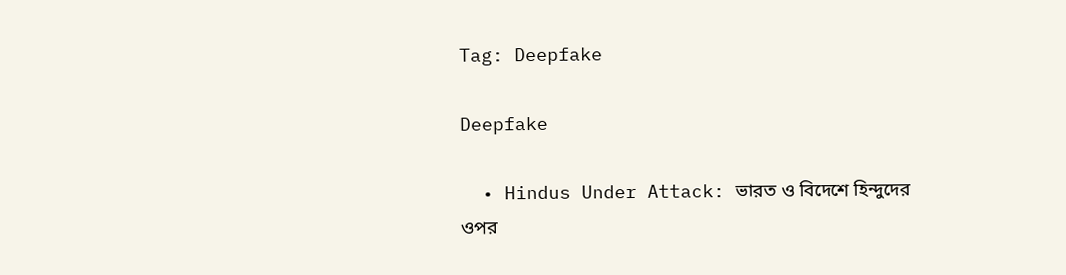Tag: Deepfake

Deepfake

  • Hindus Under Attack: ভারত ও বিদেশে হিন্দুদের ওপর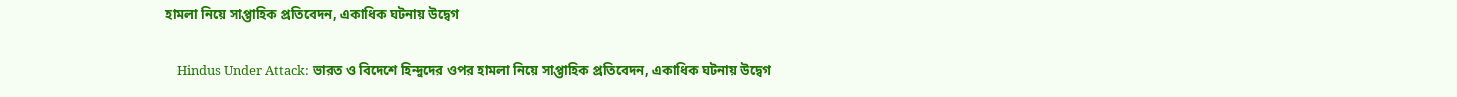হামলা নিয়ে সাপ্তাহিক প্রতিবেদন, একাধিক ঘটনায় উদ্বেগ

    Hindus Under Attack: ভারত ও বিদেশে হিন্দুদের ওপর হামলা নিয়ে সাপ্তাহিক প্রতিবেদন, একাধিক ঘটনায় উদ্বেগ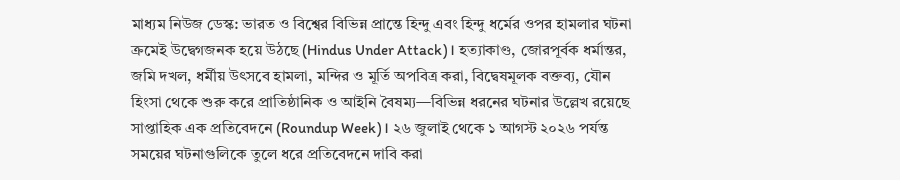মাধ্যম নিউজ ডেস্ক: ভারত ও বিশ্বের বিভিন্ন প্রান্তে হিন্দু এবং হিন্দু ধর্মের ওপর হামলার ঘটনা ক্রমেই উদ্বেগজনক হয়ে উঠছে (Hindus Under Attack)। হত্যাকাণ্ড, জোরপূর্বক ধর্মান্তর, জমি দখল, ধর্মীয় উৎসবে হামলা, মন্দির ও মূর্তি অপবিত্র করা, বিদ্বেষমূলক বক্তব্য, যৌন হিংসা থেকে শুরু করে প্রাতিষ্ঠানিক ও আইনি বৈষম্য—বিভিন্ন ধরনের ঘটনার উল্লেখ রয়েছে সাপ্তাহিক এক প্রতিবেদনে (Roundup Week)। ২৬ জুলাই থেকে ১ আগস্ট ২০২৬ পর্যন্ত সময়ের ঘটনাগুলিকে তুলে ধরে প্রতিবেদনে দাবি করা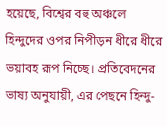হয়েছে, বিশ্বের বহু অঞ্চলে হিন্দুদের ওপর নিপীড়ন ধীরে ধীরে ভয়াবহ রূপ নিচ্ছে। প্রতিবেদনের ভাষ্য অনুযায়ী, এর পেছনে হিন্দু-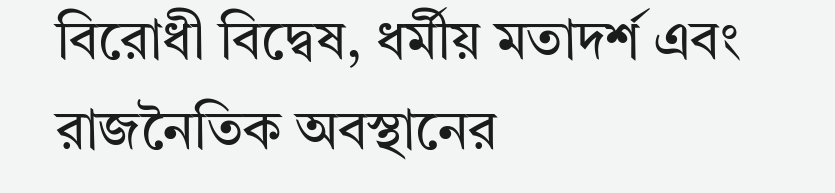বিরোধী বিদ্বেষ, ধর্মীয় মতাদর্শ এবং রাজনৈতিক অবস্থানের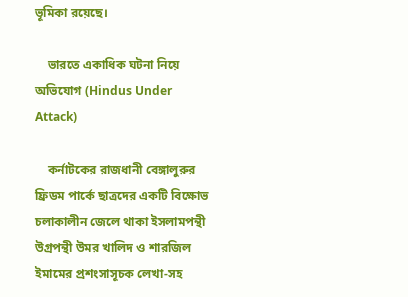ভূমিকা রয়েছে।

    ভারতে একাধিক ঘটনা নিয়ে অভিযোগ (Hindus Under Attack)

    কর্নাটকের রাজধানী বেঙ্গালুরুর ফ্রিডম পার্কে ছাত্রদের একটি বিক্ষোভ চলাকালীন জেলে থাকা ইসলামপন্থী উগ্রপন্থী উমর খালিদ ও শারজিল ইমামের প্রশংসাসূচক লেখা-সহ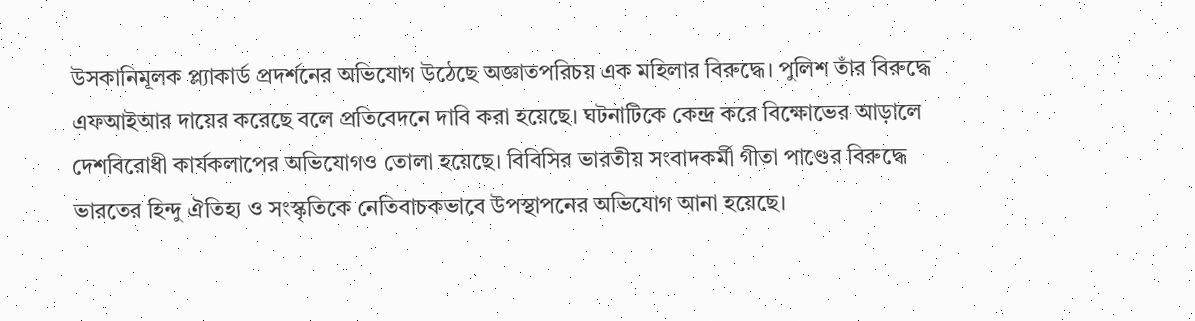উসকানিমূলক প্ল্যাকার্ড প্রদর্শনের অভিযোগ উঠেছে অজ্ঞাতপরিচয় এক মহিলার বিরুদ্ধে। পুলিশ তাঁর বিরুদ্ধে এফআইআর দায়ের করেছে বলে প্রতিবেদনে দাবি করা হয়েছে। ঘটনাটিকে কেন্দ্র করে বিক্ষোভের আড়ালে দেশবিরোধী কার্যকলাপের অভিযোগও তোলা হয়েছে। বিবিসির ভারতীয় সংবাদকর্মী গীতা পাণ্ডের বিরুদ্ধে ভারতের হিন্দু ঐতিহ্য ও সংস্কৃতিকে নেতিবাচকভাবে উপস্থাপনের অভিযোগ আনা হয়েছে।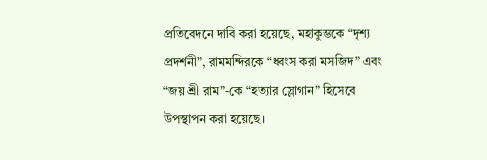প্রতিবেদনে দাবি করা হয়েছে, মহাকুম্ভকে “দৃশ্য প্রদর্শনী”, রামমন্দিরকে “ধ্বংস করা মসজিদ” এবং “জয় শ্রী রাম”-কে “হত্যার স্লোগান” হিসেবে উপস্থাপন করা হয়েছে।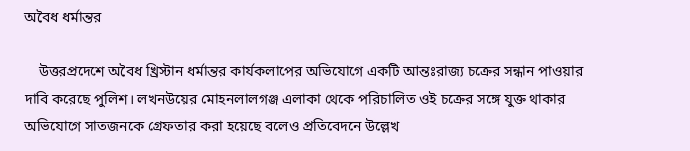অবৈধ ধর্মান্তর

    উত্তরপ্রদেশে অবৈধ খ্রিস্টান ধর্মান্তর কার্যকলাপের অভিযোগে একটি আন্তঃরাজ্য চক্রের সন্ধান পাওয়ার দাবি করেছে পুলিশ। লখনউয়ের মোহনলালগঞ্জ এলাকা থেকে পরিচালিত ওই চক্রের সঙ্গে যুক্ত থাকার অভিযোগে সাতজনকে গ্রেফতার করা হয়েছে বলেও প্রতিবেদনে উল্লেখ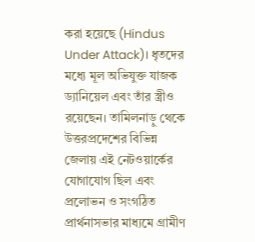করা হয়েছে (Hindus Under Attack)। ধৃতদের মধ্যে মূল অভিযুক্ত যাজক ড্যানিয়েল এবং তাঁর স্ত্রীও রয়েছেন। তামিলনাড়ু থেকে উত্তরপ্রদেশের বিভিন্ন জেলায় এই নেটওয়ার্কের যোগাযোগ ছিল এবং প্রলোভন ও সংগঠিত প্রার্থনাসভার মাধ্যমে গ্রামীণ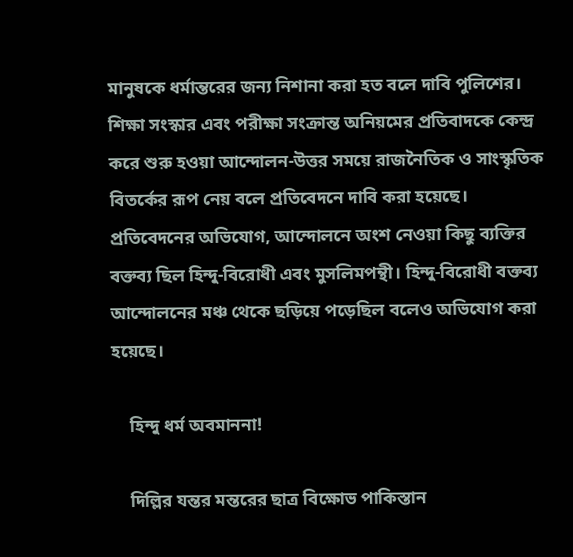মানুষকে ধর্মান্তরের জন্য নিশানা করা হত বলে দাবি পুলিশের। শিক্ষা সংস্কার এবং পরীক্ষা সংক্রান্ত অনিয়মের প্রতিবাদকে কেন্দ্র করে শুরু হওয়া আন্দোলন-উত্তর সময়ে রাজনৈতিক ও সাংস্কৃতিক বিতর্কের রূপ নেয় বলে প্রতিবেদনে দাবি করা হয়েছে। প্রতিবেদনের অভিযোগ, আন্দোলনে অংশ নেওয়া কিছু ব্যক্তির বক্তব্য ছিল হিন্দু-বিরোধী এবং মুসলিমপন্থী। হিন্দু-বিরোধী বক্তব্য আন্দোলনের মঞ্চ থেকে ছড়িয়ে পড়েছিল বলেও অভিযোগ করা হয়েছে।

    হিন্দু ধর্ম অবমাননা!

    দিল্লির যন্তর মন্তরের ছাত্র বিক্ষোভ পাকিস্তান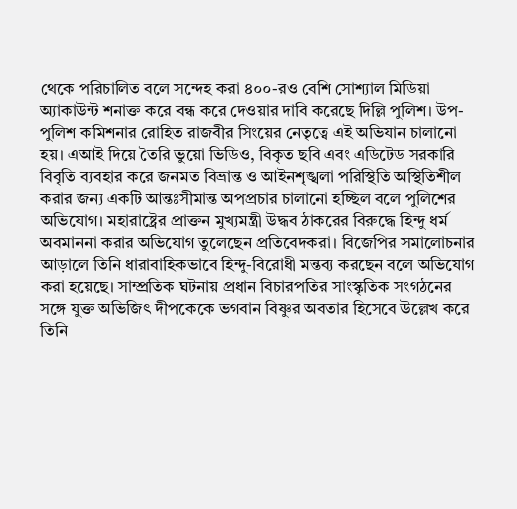থেকে পরিচালিত বলে সন্দেহ করা ৪০০-রও বেশি সোশ্যাল মিডিয়া অ্যাকাউন্ট শনাক্ত করে বন্ধ করে দেওয়ার দাবি করেছে দিল্লি পুলিশ। উপ-পুলিশ কমিশনার রোহিত রাজবীর সিংয়ের নেতৃত্বে এই অভিযান চালানো হয়। এআই দিয়ে তৈরি ভুয়ো ভিডিও, বিকৃত ছবি এবং এডিটেড সরকারি বিবৃতি ব্যবহার করে জনমত বিভ্রান্ত ও আইনশৃঙ্খলা পরিস্থিতি অস্থিতিশীল করার জন্য একটি আন্তঃসীমান্ত অপপ্রচার চালানো হচ্ছিল বলে পুলিশের অভিযোগ। মহারাষ্ট্রের প্রাক্তন মুখ্যমন্ত্রী উদ্ধব ঠাকরের বিরুদ্ধে হিন্দু ধর্ম অবমাননা করার অভিযোগ তুলেছেন প্রতিবেদকরা। বিজেপির সমালোচনার আড়ালে তিনি ধারাবাহিকভাবে হিন্দু-বিরোধী মন্তব্য করছেন বলে অভিযোগ করা হয়েছে। সাম্প্রতিক ঘটনায় প্রধান বিচারপতির সাংস্কৃতিক সংগঠনের সঙ্গে যুক্ত অভিজিৎ দীপকেকে ভগবান বিষ্ণুর অবতার হিসেবে উল্লেখ করে তিনি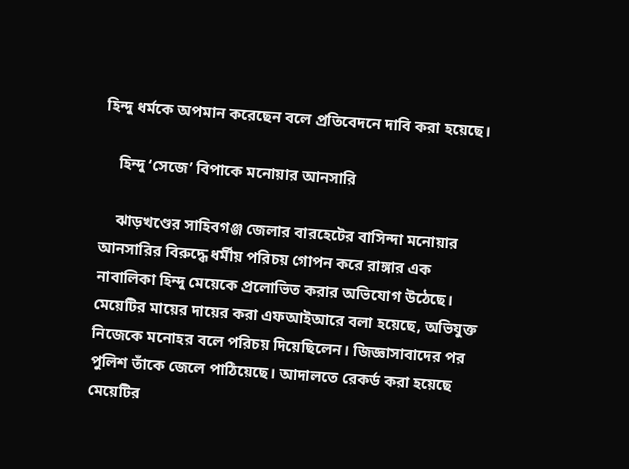হিন্দু ধর্মকে অপমান করেছেন বলে প্রতিবেদনে দাবি করা হয়েছে।

    হিন্দু ‘সেজে’ বিপাকে মনোয়ার আনসারি

    ঝাড়খণ্ডের সাহিবগঞ্জ জেলার বারহেটের বাসিন্দা মনোয়ার আনসারির বিরুদ্ধে ধর্মীয় পরিচয় গোপন করে রাঙ্গার এক নাবালিকা হিন্দু মেয়েকে প্রলোভিত করার অভিযোগ উঠেছে। মেয়েটির মায়ের দায়ের করা এফআইআরে বলা হয়েছে, অভিযুক্ত নিজেকে মনোহর বলে পরিচয় দিয়েছিলেন। জিজ্ঞাসাবাদের পর পুলিশ তাঁকে জেলে পাঠিয়েছে। আদালতে রেকর্ড করা হয়েছে মেয়েটির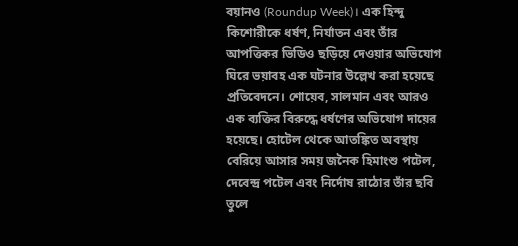বয়ানও (Roundup Week)। এক হিন্দু কিশোরীকে ধর্ষণ, নির্যাতন এবং তাঁর আপত্তিকর ভিডিও ছড়িয়ে দেওয়ার অভিযোগ ঘিরে ভয়াবহ এক ঘটনার উল্লেখ করা হয়েছে প্রতিবেদনে। শোয়েব, সালমান এবং আরও এক ব্যক্তির বিরুদ্ধে ধর্ষণের অভিযোগ দায়ের হয়েছে। হোটেল থেকে আতঙ্কিত অবস্থায় বেরিয়ে আসার সময় জনৈক হিমাংশু পটেল, দেবেন্দ্র পটেল এবং নির্দোষ রাঠোর তাঁর ছবি তুলে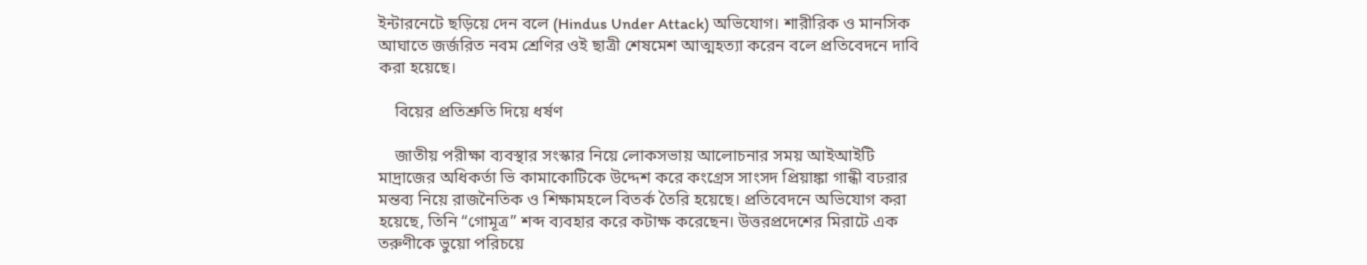ইন্টারনেটে ছড়িয়ে দেন বলে (Hindus Under Attack) অভিযোগ। শারীরিক ও মানসিক আঘাতে জর্জরিত নবম শ্রেণির ওই ছাত্রী শেষমেশ আত্মহত্যা করেন বলে প্রতিবেদনে দাবি করা হয়েছে।

    বিয়ের প্রতিশ্রুতি দিয়ে ধর্ষণ

    জাতীয় পরীক্ষা ব্যবস্থার সংস্কার নিয়ে লোকসভায় আলোচনার সময় আইআইটি মাদ্রাজের অধিকর্তা ভি কামাকোটিকে উদ্দেশ করে কংগ্রেস সাংসদ প্রিয়াঙ্কা গান্ধী বঢরার মন্তব্য নিয়ে রাজনৈতিক ও শিক্ষামহলে বিতর্ক তৈরি হয়েছে। প্রতিবেদনে অভিযোগ করা হয়েছে, তিনি “গোমূত্র” শব্দ ব্যবহার করে কটাক্ষ করেছেন। উত্তরপ্রদেশের মিরাটে এক তরুণীকে ভুয়ো পরিচয়ে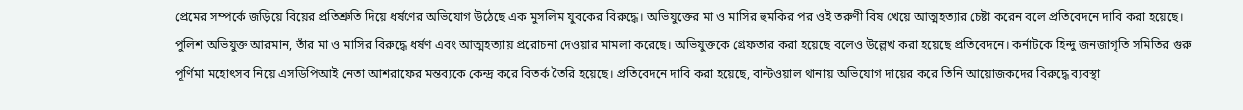প্রেমের সম্পর্কে জড়িয়ে বিয়ের প্রতিশ্রুতি দিয়ে ধর্ষণের অভিযোগ উঠেছে এক মুসলিম যুবকের বিরুদ্ধে। অভিযুক্তের মা ও মাসির হুমকির পর ওই তরুণী বিষ খেয়ে আত্মহত্যার চেষ্টা করেন বলে প্রতিবেদনে দাবি করা হয়েছে। পুলিশ অভিযুক্ত আরমান, তাঁর মা ও মাসির বিরুদ্ধে ধর্ষণ এবং আত্মহত্যায় প্ররোচনা দেওয়ার মামলা করেছে। অভিযুক্তকে গ্রেফতার করা হয়েছে বলেও উল্লেখ করা হয়েছে প্রতিবেদনে। কর্নাটকে হিন্দু জনজাগৃতি সমিতির গুরু পূর্ণিমা মহোৎসব নিয়ে এসডিপিআই নেতা আশরাফের মন্তব্যকে কেন্দ্র করে বিতর্ক তৈরি হয়েছে। প্রতিবেদনে দাবি করা হয়েছে, বান্টওয়াল থানায় অভিযোগ দায়ের করে তিনি আয়োজকদের বিরুদ্ধে ব্যবস্থা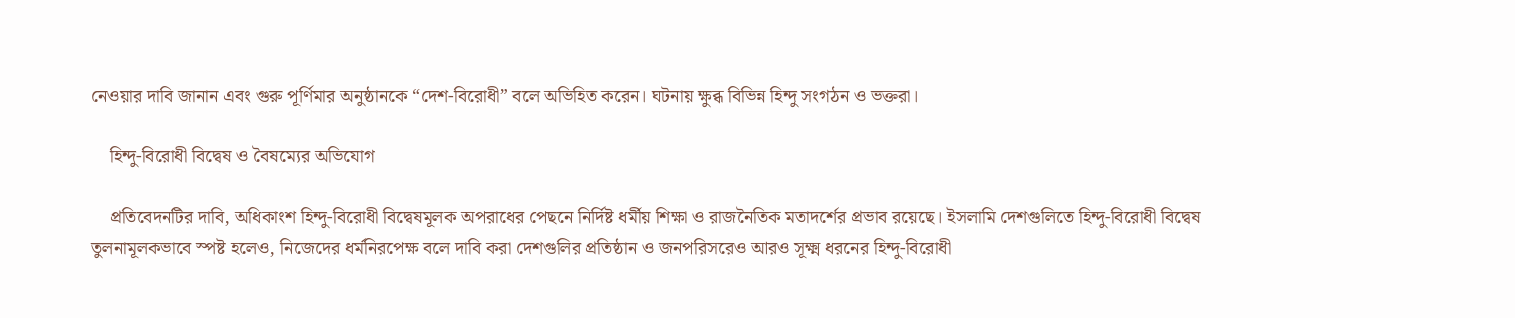নেওয়ার দাবি জানান এবং গুরু পূর্ণিমার অনুষ্ঠানকে “দেশ-বিরোধী” বলে অভিহিত করেন। ঘটনায় ক্ষুব্ধ বিভিন্ন হিন্দু সংগঠন ও ভক্তরা।

    হিন্দু-বিরোধী বিদ্বেষ ও বৈষম্যের অভিযোগ

    প্রতিবেদনটির দাবি, অধিকাংশ হিন্দু-বিরোধী বিদ্বেষমূলক অপরাধের পেছনে নির্দিষ্ট ধর্মীয় শিক্ষা ও রাজনৈতিক মতাদর্শের প্রভাব রয়েছে। ইসলামি দেশগুলিতে হিন্দু-বিরোধী বিদ্বেষ তুলনামূলকভাবে স্পষ্ট হলেও, নিজেদের ধর্মনিরপেক্ষ বলে দাবি করা দেশগুলির প্রতিষ্ঠান ও জনপরিসরেও আরও সূক্ষ্ম ধরনের হিন্দু-বিরোধী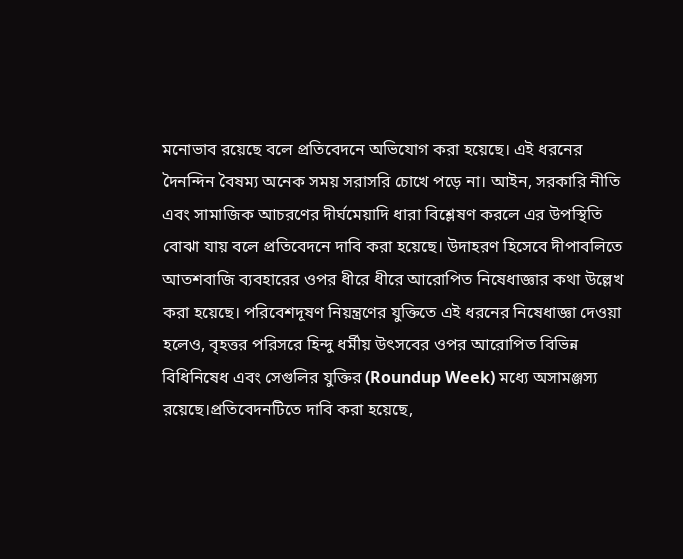মনোভাব রয়েছে বলে প্রতিবেদনে অভিযোগ করা হয়েছে। এই ধরনের দৈনন্দিন বৈষম্য অনেক সময় সরাসরি চোখে পড়ে না। আইন, সরকারি নীতি এবং সামাজিক আচরণের দীর্ঘমেয়াদি ধারা বিশ্লেষণ করলে এর উপস্থিতি বোঝা যায় বলে প্রতিবেদনে দাবি করা হয়েছে। উদাহরণ হিসেবে দীপাবলিতে আতশবাজি ব্যবহারের ওপর ধীরে ধীরে আরোপিত নিষেধাজ্ঞার কথা উল্লেখ করা হয়েছে। পরিবেশদূষণ নিয়ন্ত্রণের যুক্তিতে এই ধরনের নিষেধাজ্ঞা দেওয়া হলেও, বৃহত্তর পরিসরে হিন্দু ধর্মীয় উৎসবের ওপর আরোপিত বিভিন্ন বিধিনিষেধ এবং সেগুলির যুক্তির (Roundup Week) মধ্যে অসামঞ্জস্য রয়েছে।প্রতিবেদনটিতে দাবি করা হয়েছে,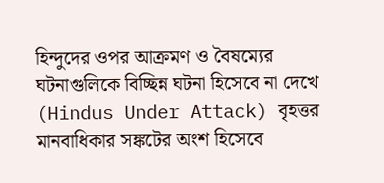হিন্দুদের ওপর আক্রমণ ও বৈষম্যের ঘটনাগুলিকে বিচ্ছিন্ন ঘটনা হিসেবে না দেখে (Hindus Under Attack) বৃহত্তর মানবাধিকার সঙ্কটের অংশ হিসেবে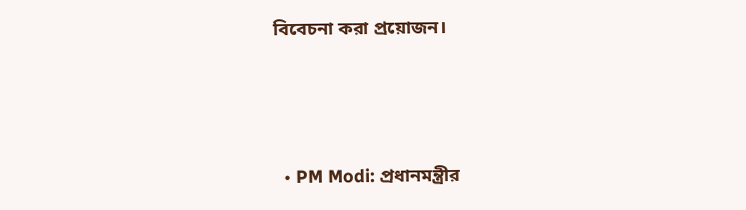বিবেচনা করা প্রয়োজন।



  • PM Modi: প্রধানমন্ত্রীর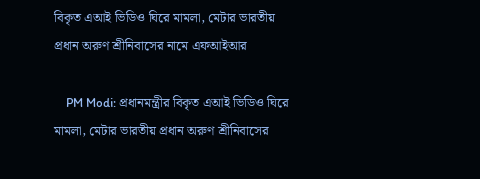বিকৃত এআই ভিডিও ঘিরে মামলা, মেটার ভারতীয় প্রধান অরুণ শ্রীনিবাসের নামে এফআইআর

    PM Modi: প্রধানমন্ত্রীর বিকৃত এআই ভিডিও ঘিরে মামলা, মেটার ভারতীয় প্রধান অরুণ শ্রীনিবাসের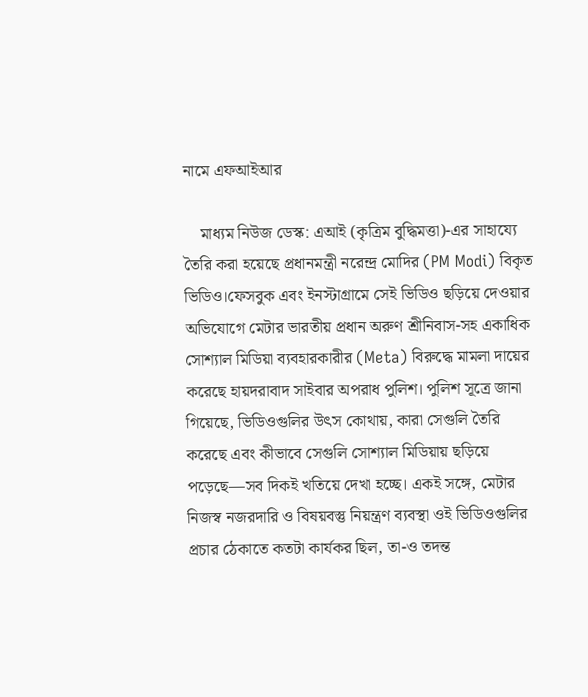নামে এফআইআর

    মাধ্যম নিউজ ডেস্ক: এআই (কৃত্রিম বুদ্ধিমত্তা)-এর সাহায্যে তৈরি করা হয়েছে প্রধানমন্ত্রী নরেন্দ্র মোদির (PM Modi) বিকৃত ভিডিও।ফেসবুক এবং ইনস্টাগ্রামে সেই ভিডিও ছড়িয়ে দেওয়ার অভিযোগে মেটার ভারতীয় প্রধান অরুণ শ্রীনিবাস-সহ একাধিক সোশ্যাল মিডিয়া ব্যবহারকারীর (Meta) বিরুদ্ধে মামলা দায়ের করেছে হায়দরাবাদ সাইবার অপরাধ পুলিশ। পুলিশ সূত্রে জানা গিয়েছে, ভিডিওগুলির উৎস কোথায়, কারা সেগুলি তৈরি করেছে এবং কীভাবে সেগুলি সোশ্যাল মিডিয়ায় ছড়িয়ে পড়েছে—সব দিকই খতিয়ে দেখা হচ্ছে। একই সঙ্গে, মেটার নিজস্ব নজরদারি ও বিষয়বস্তু নিয়ন্ত্রণ ব্যবস্থা ওই ভিডিওগুলির প্রচার ঠেকাতে কতটা কার্যকর ছিল, তা-ও তদন্ত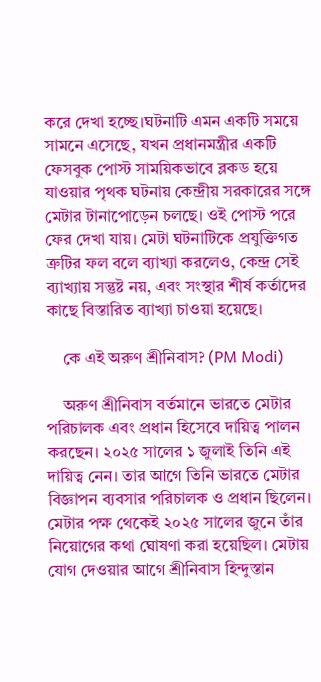করে দেখা হচ্ছে।ঘটনাটি এমন একটি সময়ে সামনে এসেছে, যখন প্রধানমন্ত্রীর একটি ফেসবুক পোস্ট সাময়িকভাবে ব্লকড হয়ে যাওয়ার পৃথক ঘটনায় কেন্দ্রীয় সরকারের সঙ্গে মেটার টানাপোড়েন চলছে। ওই পোস্ট পরে ফের দেখা যায়। মেটা ঘটনাটিকে প্রযুক্তিগত ত্রুটির ফল বলে ব্যাখ্যা করলেও, কেন্দ্র সেই ব্যাখ্যায় সন্তুষ্ট নয়, এবং সংস্থার শীর্ষ কর্তাদের কাছে বিস্তারিত ব্যাখ্যা চাওয়া হয়েছে।

    কে এই অরুণ শ্রীনিবাস? (PM Modi)

    অরুণ শ্রীনিবাস বর্তমানে ভারতে মেটার পরিচালক এবং প্রধান হিসেবে দায়িত্ব পালন করছেন। ২০২৫ সালের ১ জুলাই তিনি এই দায়িত্ব নেন। তার আগে তিনি ভারতে মেটার বিজ্ঞাপন ব্যবসার পরিচালক ও প্রধান ছিলেন। মেটার পক্ষ থেকেই ২০২৫ সালের জুনে তাঁর নিয়োগের কথা ঘোষণা করা হয়েছিল। মেটায় যোগ দেওয়ার আগে শ্রীনিবাস হিন্দুস্তান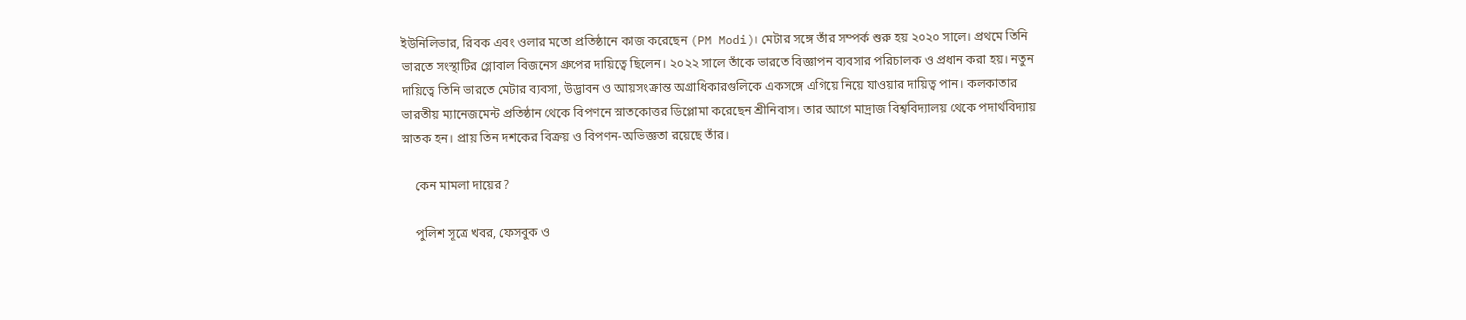ইউনিলিভার, রিবক এবং ওলার মতো প্রতিষ্ঠানে কাজ করেছেন (PM Modi)। মেটার সঙ্গে তাঁর সম্পর্ক শুরু হয় ২০২০ সালে। প্রথমে তিনি ভারতে সংস্থাটির গ্লোবাল বিজনেস গ্রুপের দায়িত্বে ছিলেন। ২০২২ সালে তাঁকে ভারতে বিজ্ঞাপন ব্যবসার পরিচালক ও প্রধান করা হয়। নতুন দায়িত্বে তিনি ভারতে মেটার ব্যবসা, উদ্ভাবন ও আয়সংক্রান্ত অগ্রাধিকারগুলিকে একসঙ্গে এগিয়ে নিয়ে যাওয়ার দায়িত্ব পান। কলকাতার ভারতীয় ম্যানেজমেন্ট প্রতিষ্ঠান থেকে বিপণনে স্নাতকোত্তর ডিপ্লোমা করেছেন শ্রীনিবাস। তার আগে মাদ্রাজ বিশ্ববিদ্যালয় থেকে পদার্থবিদ্যায় স্নাতক হন। প্রায় তিন দশকের বিক্রয় ও বিপণন-অভিজ্ঞতা রয়েছে তাঁর।

    কেন মামলা দায়ের?

    পুলিশ সূত্রে খবর, ফেসবুক ও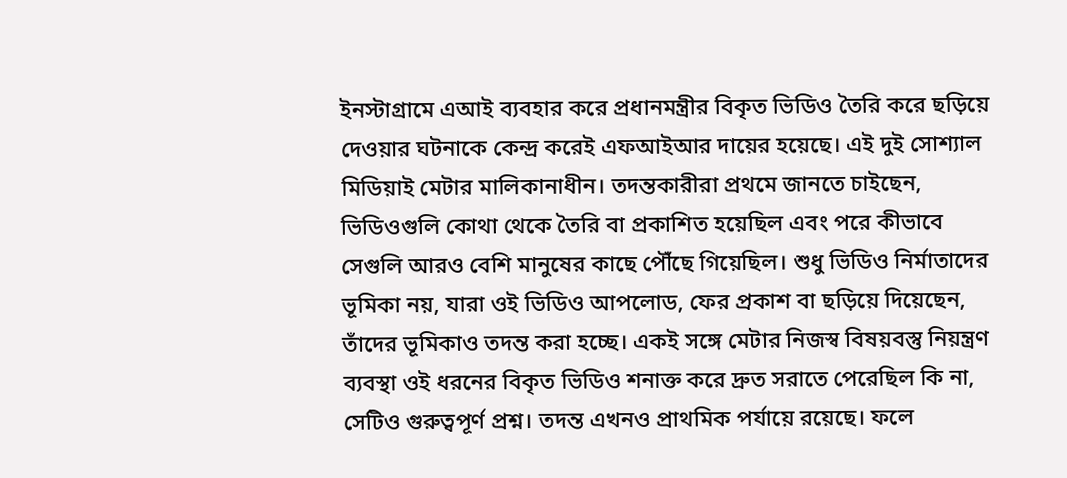ইনস্টাগ্রামে এআই ব্যবহার করে প্রধানমন্ত্রীর বিকৃত ভিডিও তৈরি করে ছড়িয়ে দেওয়ার ঘটনাকে কেন্দ্র করেই এফআইআর দায়ের হয়েছে। এই দুই সোশ্যাল মিডিয়াই মেটার মালিকানাধীন। তদন্তকারীরা প্রথমে জানতে চাইছেন, ভিডিওগুলি কোথা থেকে তৈরি বা প্রকাশিত হয়েছিল এবং পরে কীভাবে সেগুলি আরও বেশি মানুষের কাছে পৌঁছে গিয়েছিল। শুধু ভিডিও নির্মাতাদের ভূমিকা নয়, যারা ওই ভিডিও আপলোড, ফের প্রকাশ বা ছড়িয়ে দিয়েছেন, তাঁদের ভূমিকাও তদন্ত করা হচ্ছে। একই সঙ্গে মেটার নিজস্ব বিষয়বস্তু নিয়ন্ত্রণ ব্যবস্থা ওই ধরনের বিকৃত ভিডিও শনাক্ত করে দ্রুত সরাতে পেরেছিল কি না, সেটিও গুরুত্বপূর্ণ প্রশ্ন। তদন্ত এখনও প্রাথমিক পর্যায়ে রয়েছে। ফলে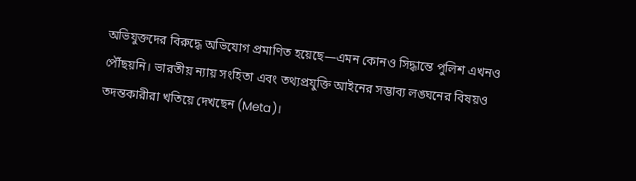অভিযুক্তদের বিরুদ্ধে অভিযোগ প্রমাণিত হয়েছে—এমন কোনও সিদ্ধান্তে পুলিশ এখনও পৌঁছয়নি। ভারতীয় ন্যায় সংহিতা এবং তথ্যপ্রযুক্তি আইনের সম্ভাব্য লঙ্ঘনের বিষয়ও তদন্তকারীরা খতিয়ে দেখছেন (Meta)।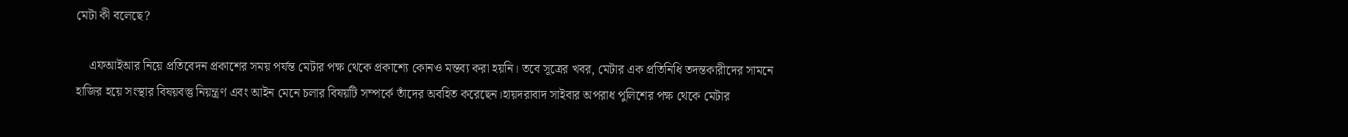মেটা কী বলেছে?

    এফআইআর নিয়ে প্রতিবেদন প্রকাশের সময় পর্যন্ত মেটার পক্ষ থেকে প্রকাশ্যে কোনও মন্তব্য করা হয়নি। তবে সূত্রের খবর, মেটার এক প্রতিনিধি তদন্তকারীদের সামনে হাজির হয়ে সংস্থার বিষয়বস্তু নিয়ন্ত্রণ এবং আইন মেনে চলার বিষয়টি সম্পর্কে তাঁদের অবহিত করেছেন।হায়দরাবাদ সাইবার অপরাধ পুলিশের পক্ষ থেকে মেটার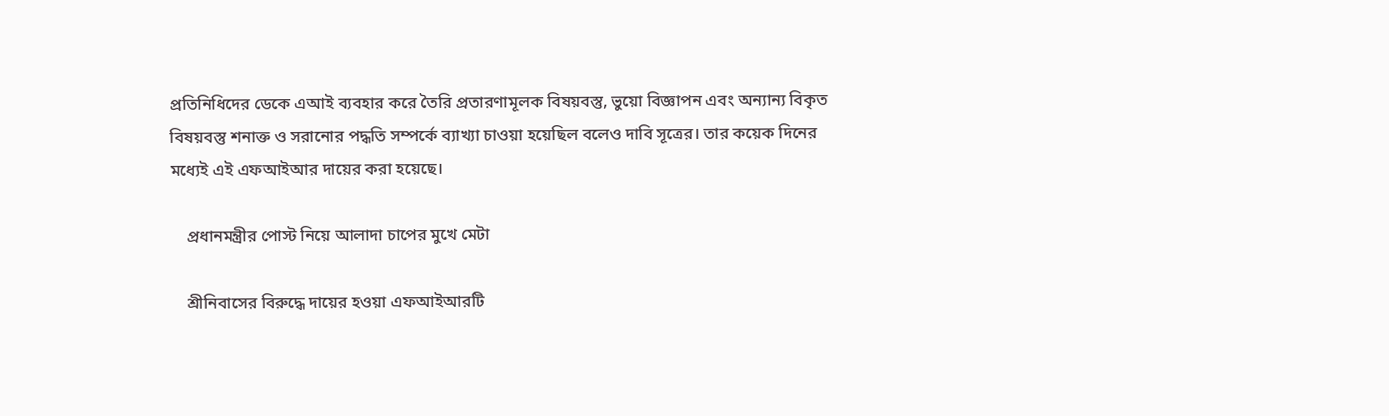প্রতিনিধিদের ডেকে এআই ব্যবহার করে তৈরি প্রতারণামূলক বিষয়বস্তু, ভুয়ো বিজ্ঞাপন এবং অন্যান্য বিকৃত বিষয়বস্তু শনাক্ত ও সরানোর পদ্ধতি সম্পর্কে ব্যাখ্যা চাওয়া হয়েছিল বলেও দাবি সূত্রের। তার কয়েক দিনের মধ্যেই এই এফআইআর দায়ের করা হয়েছে।

    প্রধানমন্ত্রীর পোস্ট নিয়ে আলাদা চাপের মুখে মেটা

    শ্রীনিবাসের বিরুদ্ধে দায়ের হওয়া এফআইআরটি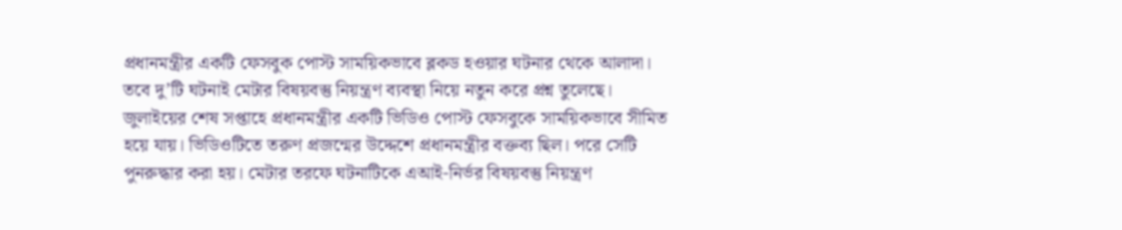প্রধানমন্ত্রীর একটি ফেসবুক পোস্ট সাময়িকভাবে ব্লকড হওয়ার ঘটনার থেকে আলাদা। তবে দু’টি ঘটনাই মেটার বিষয়বস্তু নিয়ন্ত্রণ ব্যবস্থা নিয়ে নতুন করে প্রশ্ন তুলেছে। জুলাইয়ের শেষ সপ্তাহে প্রধানমন্ত্রীর একটি ভিডিও পোস্ট ফেসবুকে সাময়িকভাবে সীমিত হয়ে যায়। ভিডিওটিতে তরুণ প্রজন্মের উদ্দেশে প্রধানমন্ত্রীর বক্তব্য ছিল। পরে সেটি পুনরুদ্ধার করা হয়। মেটার তরফে ঘটনাটিকে এআই-নির্ভর বিষয়বস্তু নিয়ন্ত্রণ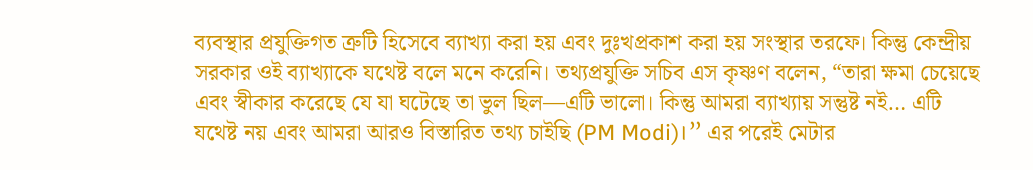ব্যবস্থার প্রযুক্তিগত ত্রুটি হিসেবে ব্যাখ্যা করা হয় এবং দুঃখপ্রকাশ করা হয় সংস্থার তরফে। কিন্তু কেন্দ্রীয় সরকার ওই ব্যাখ্যাকে যথেষ্ট বলে মনে করেনি। তথ্যপ্রযুক্তি সচিব এস কৃষ্ণণ বলেন, “তারা ক্ষমা চেয়েছে এবং স্বীকার করেছে যে যা ঘটেছে তা ভুল ছিল—এটি ভালো। কিন্তু আমরা ব্যাখ্যায় সন্তুষ্ট নই… এটি যথেষ্ট নয় এবং আমরা আরও বিস্তারিত তথ্য চাইছি (PM Modi)।” এর পরেই মেটার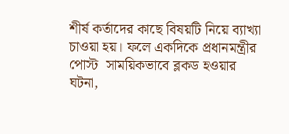শীর্ষ কর্তাদের কাছে বিষয়টি নিয়ে ব্যাখ্যা চাওয়া হয়। ফলে একদিকে প্রধানমন্ত্রীর পোস্ট  সাময়িকভাবে ব্লকড হওয়ার ঘটনা,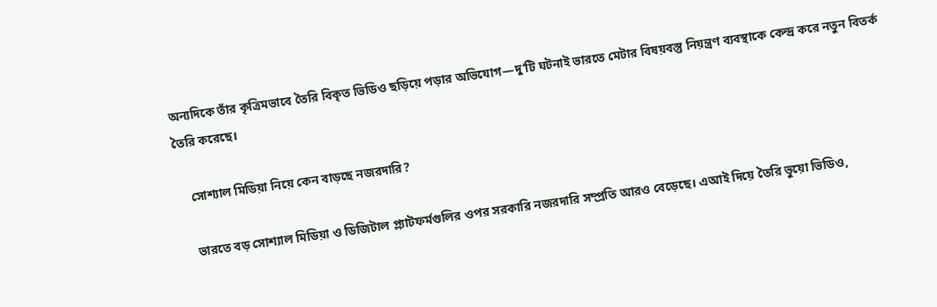অন্যদিকে তাঁর কৃত্রিমভাবে তৈরি বিকৃত ভিডিও ছড়িয়ে পড়ার অভিযোগ—দু’টি ঘটনাই ভারতে মেটার বিষয়বস্তু নিয়ন্ত্রণ ব্যবস্থাকে কেন্দ্র করে নতুন বিতর্ক তৈরি করেছে।

    সোশ্যাল মিডিয়া নিয়ে কেন বাড়ছে নজরদারি?

    ভারতে বড় সোশ্যাল মিডিয়া ও ডিজিটাল প্ল্যাটফর্মগুলির ওপর সরকারি নজরদারি সম্প্রতি আরও বেড়েছে। এআই দিয়ে তৈরি ভুয়ো ভিডিও,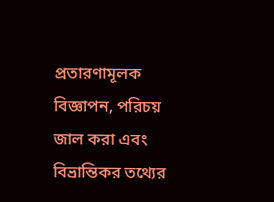প্রতারণামূলক বিজ্ঞাপন, পরিচয় জাল করা এবং বিভ্রান্তিকর তথ্যের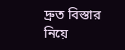দ্রুত বিস্তার নিয়ে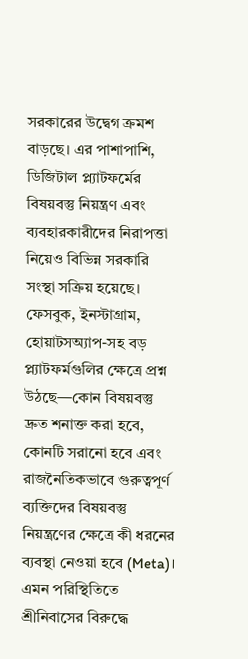সরকারের উদ্বেগ ক্রমশ বাড়ছে। এর পাশাপাশি, ডিজিটাল প্ল্যাটফর্মের বিষয়বস্তু নিয়ন্ত্রণ এবং ব্যবহারকারীদের নিরাপত্তা নিয়েও বিভিন্ন সরকারি সংস্থা সক্রিয় হয়েছে। ফেসবুক, ইনস্টাগ্রাম, হোয়াটসঅ্যাপ-সহ বড় প্ল্যাটফর্মগুলির ক্ষেত্রে প্রশ্ন উঠছে—কোন বিষয়বস্তু দ্রুত শনাক্ত করা হবে, কোনটি সরানো হবে এবং রাজনৈতিকভাবে গুরুত্বপূর্ণ ব্যক্তিদের বিষয়বস্তু নিয়ন্ত্রণের ক্ষেত্রে কী ধরনের ব্যবস্থা নেওয়া হবে (Meta)। এমন পরিস্থিতিতে শ্রীনিবাসের বিরুদ্ধে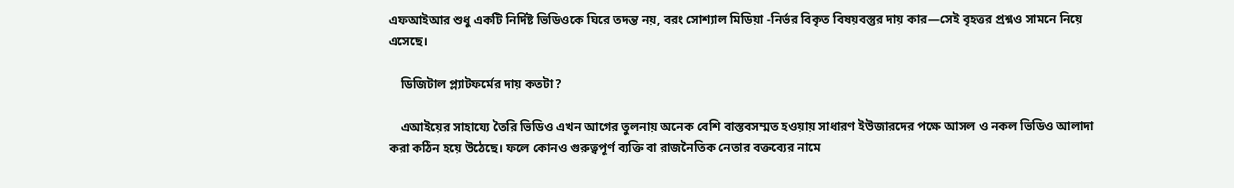এফআইআর শুধু একটি নির্দিষ্ট ভিডিওকে ঘিরে তদন্ত নয়, বরং সোশ্যাল মিডিয়া -নির্ভর বিকৃত বিষয়বস্তুর দায় কার—সেই বৃহত্তর প্রশ্নও সামনে নিয়ে এসেছে।

    ডিজিটাল প্ল্যাটফর্মের দায় কতটা?

    এআইয়ের সাহায্যে তৈরি ভিডিও এখন আগের তুলনায় অনেক বেশি বাস্তবসম্মত হওয়ায় সাধারণ ইউজারদের পক্ষে আসল ও নকল ভিডিও আলাদা করা কঠিন হয়ে উঠেছে। ফলে কোনও গুরুত্বপূর্ণ ব্যক্তি বা রাজনৈতিক নেতার বক্তব্যের নামে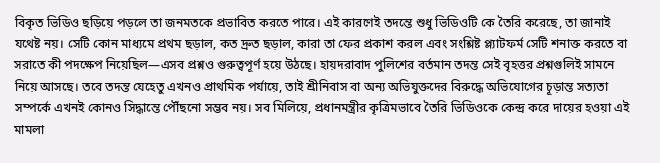বিকৃত ভিডিও ছড়িয়ে পড়লে তা জনমতকে প্রভাবিত করতে পারে। এই কারণেই তদন্তে শুধু ভিডিওটি কে তৈরি করেছে, তা জানাই যথেষ্ট নয়। সেটি কোন মাধ্যমে প্রথম ছড়াল, কত দ্রুত ছড়াল, কারা তা ফের প্রকাশ করল এবং সংশ্লিষ্ট প্ল্যাটফর্ম সেটি শনাক্ত করতে বা সরাতে কী পদক্ষেপ নিয়েছিল—এসব প্রশ্নও গুরুত্বপূর্ণ হয়ে উঠছে। হায়দরাবাদ পুলিশের বর্তমান তদন্ত সেই বৃহত্তর প্রশ্নগুলিই সামনে নিয়ে আসছে। তবে তদন্ত যেহেতু এখনও প্রাথমিক পর্যায়ে, তাই শ্রীনিবাস বা অন্য অভিযুক্তদের বিরুদ্ধে অভিযোগের চূড়ান্ত সত্যতা সম্পর্কে এখনই কোনও সিদ্ধান্তে পৌঁছনো সম্ভব নয়। সব মিলিয়ে, প্রধানমন্ত্রীর কৃত্রিমভাবে তৈরি ভিডিওকে কেন্দ্র করে দায়ের হওয়া এই মামলা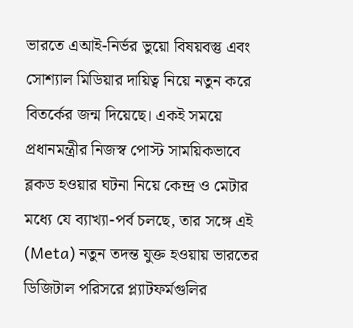ভারতে এআই-নির্ভর ভুয়ো বিষয়বস্তু এবং সোশ্যাল মিডিয়ার দায়িত্ব নিয়ে নতুন করে বিতর্কের জন্ম দিয়েছে। একই সময়ে প্রধানমন্ত্রীর নিজস্ব পোস্ট সাময়িকভাবে ব্লকড হওয়ার ঘটনা নিয়ে কেন্দ্র ও মেটার মধ্যে যে ব্যাখ্যা-পর্ব চলছে, তার সঙ্গে এই (Meta) নতুন তদন্ত যুক্ত হওয়ায় ভারতের ডিজিটাল পরিসরে প্ল্যাটফর্মগুলির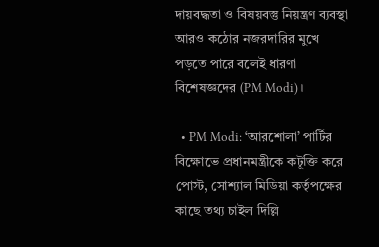দায়বদ্ধতা ও বিষয়বস্তু নিয়ন্ত্রণ ব্যবস্থা আরও কঠোর নজরদারির মুখে পড়তে পারে বলেই ধারণা বিশেষজ্ঞদের (PM Modi)।

  • PM Modi: ‘আরশোলা’ পার্টির বিক্ষোভে প্রধানমন্ত্রীকে কটূক্তি করে পোস্ট, সোশ্যাল মিডিয়া কর্তৃপক্ষের কাছে তথ্য চাইল দিল্লি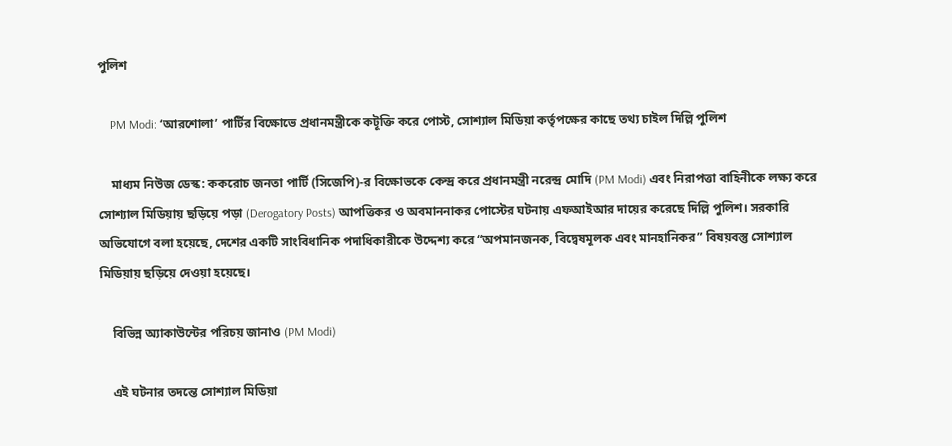পুলিশ

    PM Modi: ‘আরশোলা’ পার্টির বিক্ষোভে প্রধানমন্ত্রীকে কটূক্তি করে পোস্ট, সোশ্যাল মিডিয়া কর্তৃপক্ষের কাছে তথ্য চাইল দিল্লি পুলিশ

    মাধ্যম নিউজ ডেস্ক: ককরোচ জনতা পার্টি (সিজেপি)-র বিক্ষোভকে কেন্দ্র করে প্রধানমন্ত্রী নরেন্দ্র মোদি (PM Modi) এবং নিরাপত্তা বাহিনীকে লক্ষ্য করে সোশ্যাল মিডিয়ায় ছড়িয়ে পড়া (Derogatory Posts) আপত্তিকর ও অবমাননাকর পোস্টের ঘটনায় এফআইআর দায়ের করেছে দিল্লি পুলিশ। সরকারি অভিযোগে বলা হয়েছে, দেশের একটি সাংবিধানিক পদাধিকারীকে উদ্দেশ্য করে “অপমানজনক, বিদ্বেষমূলক এবং মানহানিকর” বিষয়বস্তু সোশ্যাল মিডিয়ায় ছড়িয়ে দেওয়া হয়েছে।

    বিভিন্ন অ্যাকাউন্টের পরিচয় জানাও (PM Modi)

    এই ঘটনার তদন্তে সোশ্যাল মিডিয়া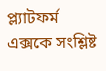প্ল্যাটফর্ম এক্সকে সংশ্লিষ্ট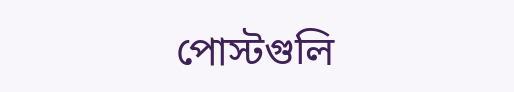পোস্টগুলি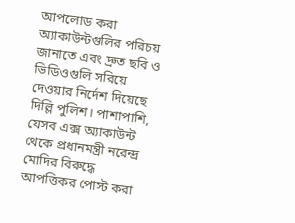আপলোড করা অ্যাকাউন্টগুলির পরিচয় জানাতে এবং দ্রুত ছবি ও ভিডিওগুলি সরিয়ে দেওয়ার নির্দেশ দিয়েছে দিল্লি পুলিশ। পাশাপাশি, যেসব এক্স অ্যাকাউন্ট থেকে প্রধানমন্ত্রী নরেন্দ্র মোদির বিরুদ্ধে আপত্তিকর পোস্ট করা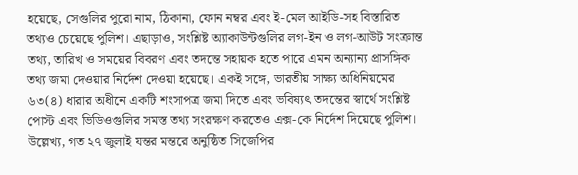হয়েছে, সেগুলির পুরো নাম, ঠিকানা, ফোন নম্বর এবং ই-মেল আইডি-সহ বিস্তারিত তথ্যও চেয়েছে পুলিশ। এছাড়াও, সংশ্লিষ্ট অ্যাকাউন্টগুলির লগ-ইন ও লগ-আউট সংক্রান্ত তথ্য, তারিখ ও সময়ের বিবরণ এবং তদন্তে সহায়ক হতে পারে এমন অন্যান্য প্রাসঙ্গিক তথ্য জমা দেওয়ার নির্দেশ দেওয়া হয়েছে। একই সঙ্গে, ভারতীয় সাক্ষ্য অধিনিয়মের ৬৩(৪) ধারার অধীনে একটি শংসাপত্র জমা দিতে এবং ভবিষ্যৎ তদন্তের স্বার্থে সংশ্লিষ্ট পোস্ট এবং ভিডিওগুলির সমস্ত তথ্য সংরক্ষণ করতেও এক্স-কে নির্দেশ দিয়েছে পুলিশ। উল্লেখ্য, গত ২৭ জুলাই যন্তর মন্তরে অনুষ্ঠিত সিজেপির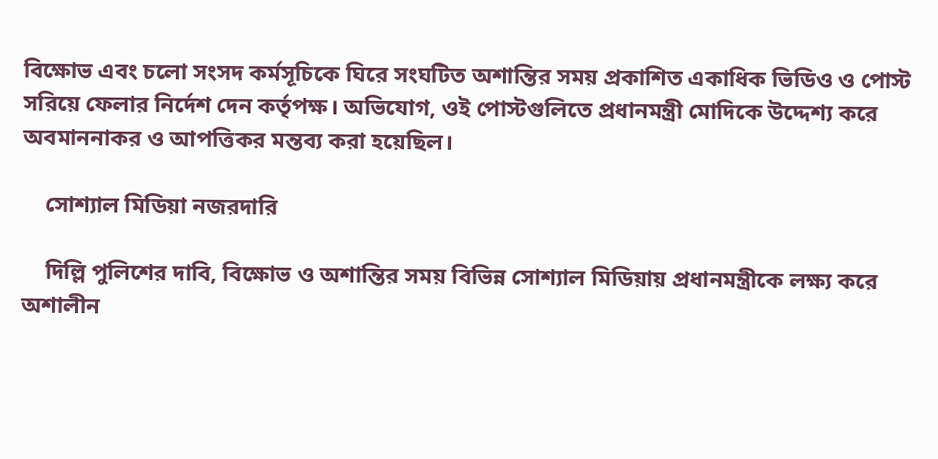বিক্ষোভ এবং চলো সংসদ কর্মসূচিকে ঘিরে সংঘটিত অশান্তির সময় প্রকাশিত একাধিক ভিডিও ও পোস্ট সরিয়ে ফেলার নির্দেশ দেন কর্তৃপক্ষ। অভিযোগ, ওই পোস্টগুলিতে প্রধানমন্ত্রী মোদিকে উদ্দেশ্য করে অবমাননাকর ও আপত্তিকর মন্তব্য করা হয়েছিল।

    সোশ্যাল মিডিয়া নজরদারি

    দিল্লি পুলিশের দাবি, বিক্ষোভ ও অশান্তির সময় বিভিন্ন সোশ্যাল মিডিয়ায় প্রধানমন্ত্রীকে লক্ষ্য করে অশালীন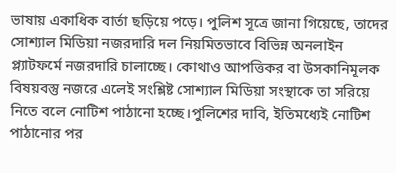ভাষায় একাধিক বার্তা ছড়িয়ে পড়ে। পুলিশ সূত্রে জানা গিয়েছে, তাদের সোশ্যাল মিডিয়া নজরদারি দল নিয়মিতভাবে বিভিন্ন অনলাইন প্ল্যাটফর্মে নজরদারি চালাচ্ছে। কোথাও আপত্তিকর বা উসকানিমূলক বিষয়বস্তু নজরে এলেই সংশ্লিষ্ট সোশ্যাল মিডিয়া সংস্থাকে তা সরিয়ে নিতে বলে নোটিশ পাঠানো হচ্ছে।পুলিশের দাবি, ইতিমধ্যেই নোটিশ পাঠানোর পর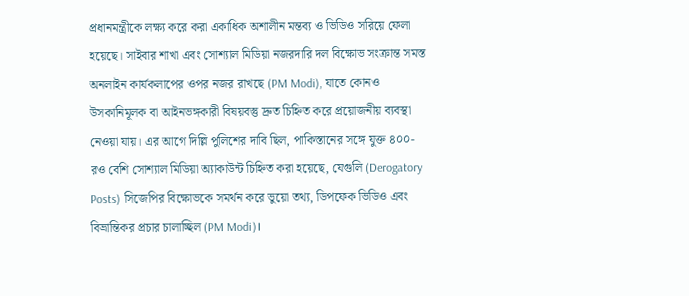প্রধানমন্ত্রীকে লক্ষ্য করে করা একাধিক অশালীন মন্তব্য ও ভিডিও সরিয়ে ফেলা হয়েছে। সাইবার শাখা এবং সোশ্যাল মিডিয়া নজরদারি দল বিক্ষোভ সংক্রান্ত সমস্ত অনলাইন কার্যকলাপের ওপর নজর রাখছে (PM Modi), যাতে কোনও উসকানিমূলক বা আইনভঙ্গকারী বিষয়বস্তু দ্রুত চিহ্নিত করে প্রয়োজনীয় ব্যবস্থা নেওয়া যায়। এর আগে দিল্লি পুলিশের দাবি ছিল, পাকিস্তানের সঙ্গে যুক্ত ৪০০-রও বেশি সোশ্যাল মিডিয়া অ্যাকাউন্ট চিহ্নিত করা হয়েছে, যেগুলি (Derogatory Posts) সিজেপির বিক্ষোভকে সমর্থন করে ভুয়ো তথ্য, ডিপফেক ভিডিও এবং বিভ্রান্তিকর প্রচার চালাচ্ছিল (PM Modi)।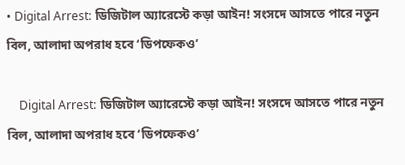• Digital Arrest: ডিজিটাল অ্যারেস্টে কড়া আইন! সংসদে আসতে পারে নতুন বিল, আলাদা অপরাধ হবে ‘ডিপফেকও’

    Digital Arrest: ডিজিটাল অ্যারেস্টে কড়া আইন! সংসদে আসতে পারে নতুন বিল, আলাদা অপরাধ হবে ‘ডিপফেকও’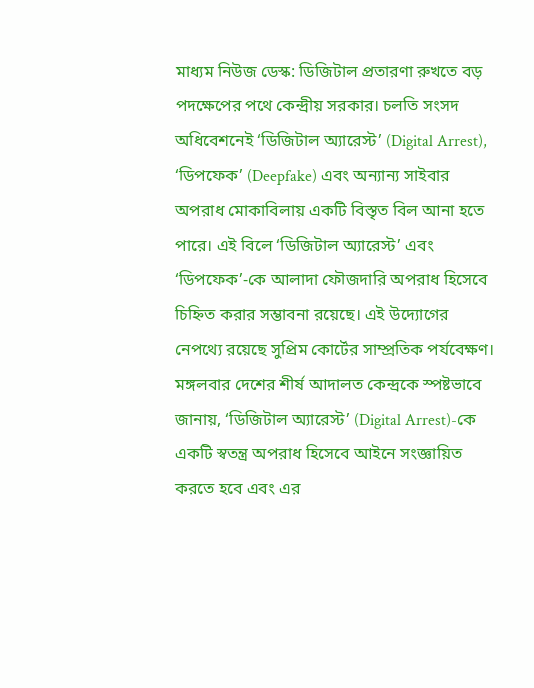মাধ্যম নিউজ ডেস্ক: ডিজিটাল প্রতারণা রুখতে বড় পদক্ষেপের পথে কেন্দ্রীয় সরকার। চলতি সংসদ অধিবেশনেই ‘ডিজিটাল অ্যারেস্ট’ (Digital Arrest), ‘ডিপফেক’ (Deepfake) এবং অন্যান্য সাইবার অপরাধ মোকাবিলায় একটি বিস্তৃত বিল আনা হতে পারে। এই বিলে ‘ডিজিটাল অ্যারেস্ট’ এবং ‘ডিপফেক’-কে আলাদা ফৌজদারি অপরাধ হিসেবে চিহ্নিত করার সম্ভাবনা রয়েছে। এই উদ্যোগের নেপথ্যে রয়েছে সুপ্রিম কোর্টের সাম্প্রতিক পর্যবেক্ষণ। মঙ্গলবার দেশের শীর্ষ আদালত কেন্দ্রকে স্পষ্টভাবে জানায়, ‘ডিজিটাল অ্যারেস্ট’ (Digital Arrest)-কে একটি স্বতন্ত্র অপরাধ হিসেবে আইনে সংজ্ঞায়িত করতে হবে এবং এর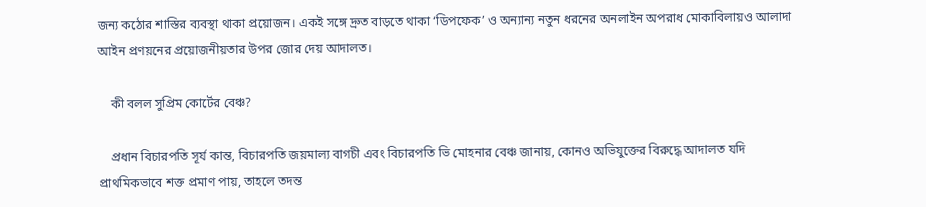জন্য কঠোর শাস্তির ব্যবস্থা থাকা প্রয়োজন। একই সঙ্গে দ্রুত বাড়তে থাকা ‘ডিপফেক’ ও অন্যান্য নতুন ধরনের অনলাইন অপরাধ মোকাবিলায়ও আলাদা আইন প্রণয়নের প্রয়োজনীয়তার উপর জোর দেয় আদালত।

    কী বলল সুপ্রিম কোর্টের বেঞ্চ?

    প্রধান বিচারপতি সূর্য কান্ত, বিচারপতি জয়মাল্য বাগচী এবং বিচারপতি ভি মোহনার বেঞ্চ জানায়, কোনও অভিযুক্তের বিরুদ্ধে আদালত যদি প্রাথমিকভাবে শক্ত প্রমাণ পায়, তাহলে তদন্ত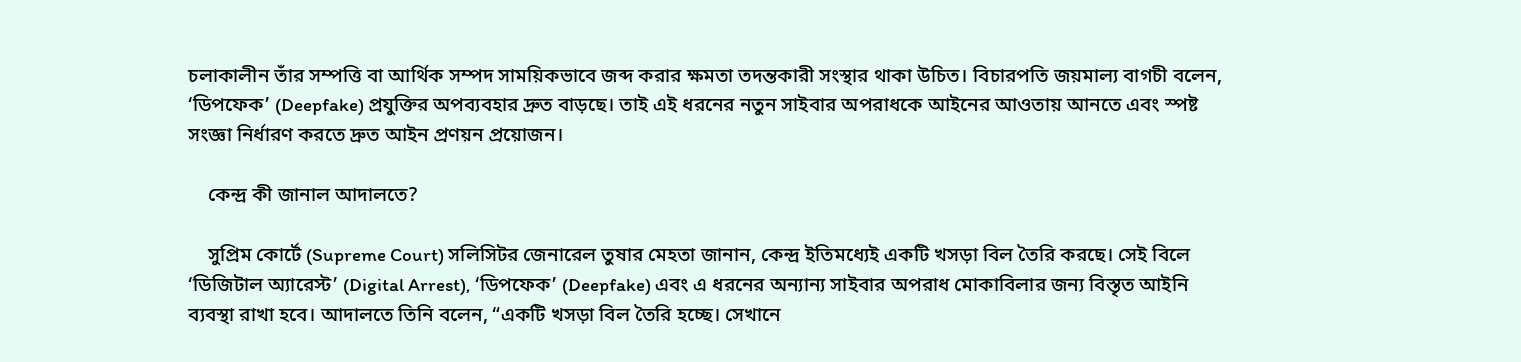চলাকালীন তাঁর সম্পত্তি বা আর্থিক সম্পদ সাময়িকভাবে জব্দ করার ক্ষমতা তদন্তকারী সংস্থার থাকা উচিত। বিচারপতি জয়মাল্য বাগচী বলেন, ‘ডিপফেক’ (Deepfake) প্রযুক্তির অপব্যবহার দ্রুত বাড়ছে। তাই এই ধরনের নতুন সাইবার অপরাধকে আইনের আওতায় আনতে এবং স্পষ্ট সংজ্ঞা নির্ধারণ করতে দ্রুত আইন প্রণয়ন প্রয়োজন।

    কেন্দ্র কী জানাল আদালতে?

    সুপ্রিম কোর্টে (Supreme Court) সলিসিটর জেনারেল তুষার মেহতা জানান, কেন্দ্র ইতিমধ্যেই একটি খসড়া বিল তৈরি করছে। সেই বিলে ‘ডিজিটাল অ্যারেস্ট’ (Digital Arrest), ‘ডিপফেক’ (Deepfake) এবং এ ধরনের অন্যান্য সাইবার অপরাধ মোকাবিলার জন্য বিস্তৃত আইনি ব্যবস্থা রাখা হবে। আদালতে তিনি বলেন, “একটি খসড়া বিল তৈরি হচ্ছে। সেখানে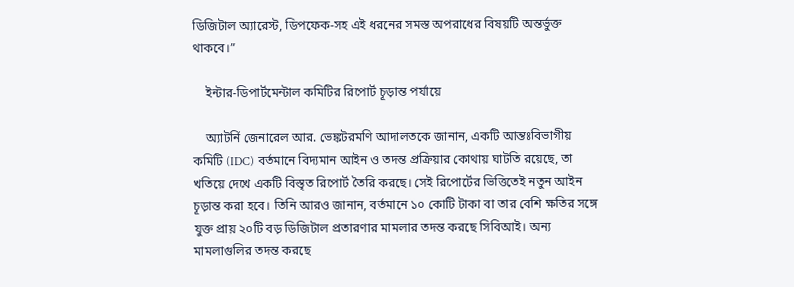ডিজিটাল অ্যারেস্ট, ডিপফেক-সহ এই ধরনের সমস্ত অপরাধের বিষয়টি অন্তর্ভুক্ত থাকবে।”

    ইন্টার-ডিপার্টমেন্টাল কমিটির রিপোর্ট চূড়ান্ত পর্যায়ে

    অ্যাটর্নি জেনারেল আর. ভেঙ্কটরমণি আদালতকে জানান, একটি আন্তঃবিভাগীয় কমিটি (IDC) বর্তমানে বিদ্যমান আইন ও তদন্ত প্রক্রিয়ার কোথায় ঘাটতি রয়েছে, তা খতিয়ে দেখে একটি বিস্তৃত রিপোর্ট তৈরি করছে। সেই রিপোর্টের ভিত্তিতেই নতুন আইন চূড়ান্ত করা হবে। তিনি আরও জানান, বর্তমানে ১০ কোটি টাকা বা তার বেশি ক্ষতির সঙ্গে যুক্ত প্রায় ২০টি বড় ডিজিটাল প্রতারণার মামলার তদন্ত করছে সিবিআই। অন্য মামলাগুলির তদন্ত করছে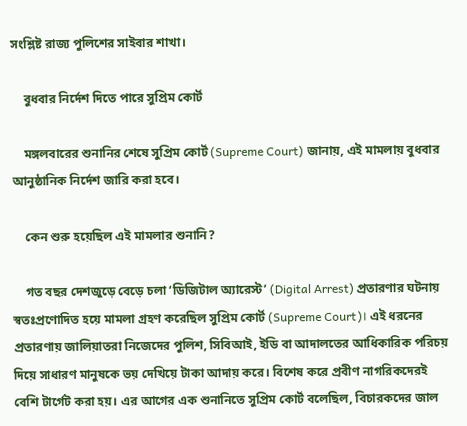সংশ্লিষ্ট রাজ্য পুলিশের সাইবার শাখা।

    বুধবার নির্দেশ দিতে পারে সুপ্রিম কোর্ট

    মঙ্গলবারের শুনানির শেষে সুপ্রিম কোর্ট (Supreme Court) জানায়, এই মামলায় বুধবার আনুষ্ঠানিক নির্দেশ জারি করা হবে।

    কেন শুরু হয়েছিল এই মামলার শুনানি?

    গত বছর দেশজুড়ে বেড়ে চলা ‘ডিজিটাল অ্যারেস্ট’ (Digital Arrest) প্রতারণার ঘটনায় স্বতঃপ্রণোদিত হয়ে মামলা গ্রহণ করেছিল সুপ্রিম কোর্ট (Supreme Court)। এই ধরনের প্রতারণায় জালিয়াতরা নিজেদের পুলিশ, সিবিআই, ইডি বা আদালতের আধিকারিক পরিচয় দিয়ে সাধারণ মানুষকে ভয় দেখিয়ে টাকা আদায় করে। বিশেষ করে প্রবীণ নাগরিকদেরই বেশি টার্গেট করা হয়। এর আগের এক শুনানিতে সুপ্রিম কোর্ট বলেছিল, বিচারকদের জাল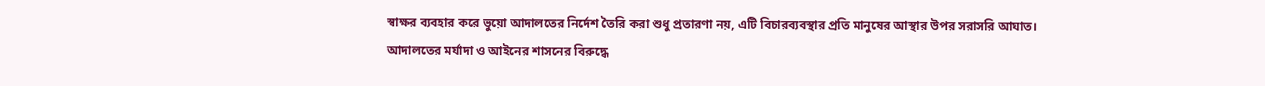স্বাক্ষর ব্যবহার করে ভুয়ো আদালতের নির্দেশ তৈরি করা শুধু প্রতারণা নয়, এটি বিচারব্যবস্থার প্রতি মানুষের আস্থার উপর সরাসরি আঘাত। আদালতের মর্যাদা ও আইনের শাসনের বিরুদ্ধে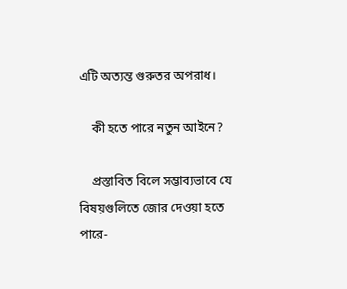এটি অত্যন্ত গুরুতর অপরাধ।

    কী হতে পারে নতুন আইনে?

    প্রস্তাবিত বিলে সম্ভাব্যভাবে যে বিষয়গুলিতে জোর দেওয়া হতে পারে-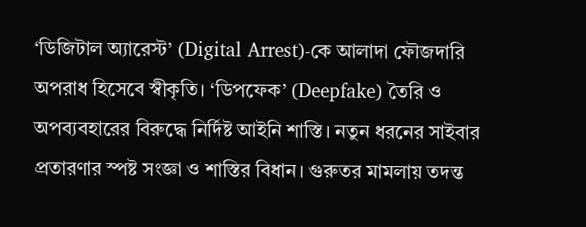‘ডিজিটাল অ্যারেস্ট’ (Digital Arrest)-কে আলাদা ফৌজদারি অপরাধ হিসেবে স্বীকৃতি। ‘ডিপফেক’ (Deepfake) তৈরি ও অপব্যবহারের বিরুদ্ধে নির্দিষ্ট আইনি শাস্তি। নতুন ধরনের সাইবার প্রতারণার স্পষ্ট সংজ্ঞা ও শাস্তির বিধান। গুরুতর মামলায় তদন্ত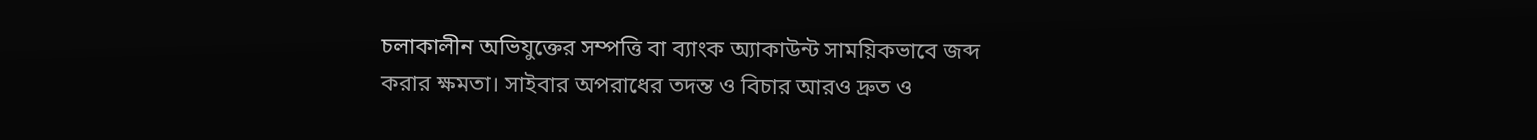চলাকালীন অভিযুক্তের সম্পত্তি বা ব্যাংক অ্যাকাউন্ট সাময়িকভাবে জব্দ করার ক্ষমতা। সাইবার অপরাধের তদন্ত ও বিচার আরও দ্রুত ও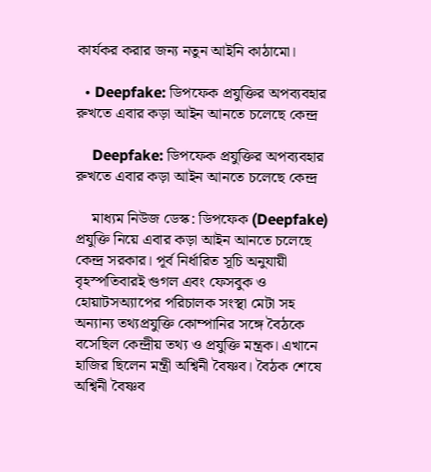কার্যকর করার জন্য নতুন আইনি কাঠামো।

  • Deepfake: ডিপফেক প্রযুক্তির অপব্যবহার রুখতে এবার কড়া আইন আনতে চলেছে কেন্দ্র

    Deepfake: ডিপফেক প্রযুক্তির অপব্যবহার রুখতে এবার কড়া আইন আনতে চলেছে কেন্দ্র

    মাধ্যম নিউজ ডেস্ক: ডিপফেক (Deepfake) প্রযুক্তি নিয়ে এবার কড়া আইন আনতে চলেছে কেন্দ্র সরকার। পূর্ব নির্ধারিত সূচি অনুযায়ী বৃহস্পতিবারই গুগল এবং ফেসবুক ও হোয়াটসঅ্যাপের পরিচালক সংস্থা মেটা সহ অন্যান্য তথ্যপ্রযুক্তি কোম্পানির সঙ্গে বৈঠকে বসেছিল কেন্দ্রীয় তথ্য ও প্রযুক্তি মন্ত্রক। এখানে হাজির ছিলেন মন্ত্রী অশ্বিনী বৈষ্ণব। বৈঠক শেষে অশ্বিনী বৈষ্ণব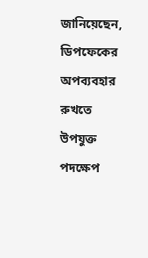জানিয়েছেন, ডিপফেকের অপব্যবহার রুখতে উপযুক্ত পদক্ষেপ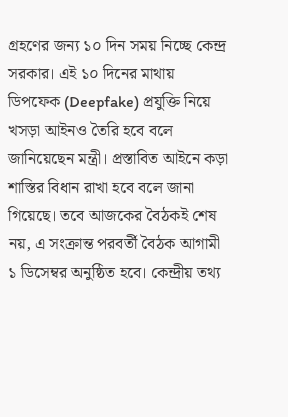গ্রহণের জন্য ১০ দিন সময় নিচ্ছে কেন্দ্র সরকার। এই ১০ দিনের মাথায় ডিপফেক (Deepfake) প্রযুক্তি নিয়ে খসড়া আইনও তৈরি হবে বলে জানিয়েছেন মন্ত্রী। প্রস্তাবিত আইনে কড়া শাস্তির বিধান রাখা হবে বলে জানা গিয়েছে। তবে আজকের বৈঠকই শেষ নয়, এ সংক্রান্ত পরবর্তী বৈঠক আগামী ১ ডিসেম্বর অনুষ্ঠিত হবে। কেন্দ্রীয় তথ্য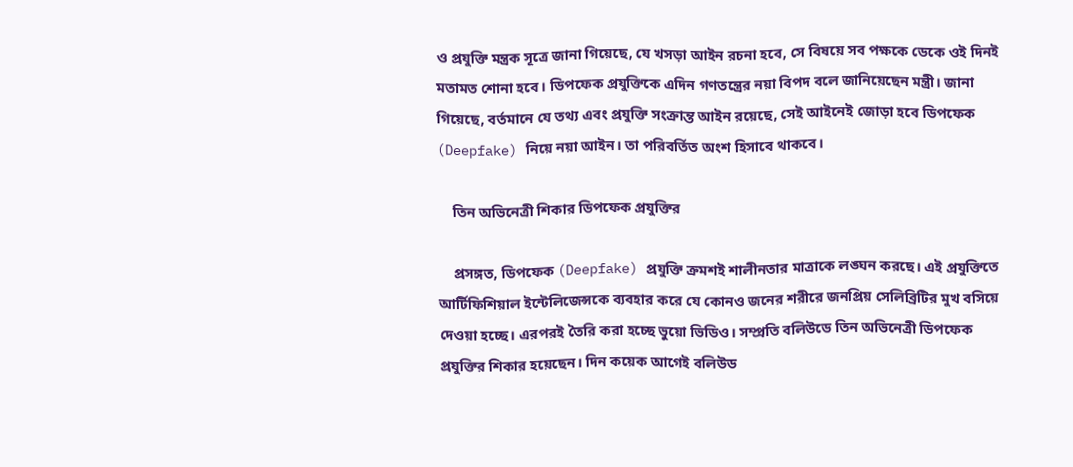ও প্রযুক্তি মন্ত্রক সূত্রে জানা গিয়েছে, যে খসড়া আইন রচনা হবে, সে বিষয়ে সব পক্ষকে ডেকে ওই দিনই মতামত শোনা হবে। ডিপফেক প্রযুক্তিকে এদিন গণতন্ত্রের নয়া বিপদ বলে জানিয়েছেন মন্ত্রী। জানা গিয়েছে, বর্তমানে যে তথ্য এবং প্রযুক্তি সংক্রান্ত আইন রয়েছে, সেই আইনেই জোড়া হবে ডিপফেক (Deepfake) নিয়ে নয়া আইন। তা পরিবর্তিত অংশ হিসাবে থাকবে।

    তিন অভিনেত্রী শিকার ডিপফেক প্রযুক্তির

    প্রসঙ্গত, ডিপফেক (Deepfake) প্রযুক্তি ক্রমশই শালীনতার মাত্রাকে লঙ্ঘন করছে। এই প্রযুক্তিতে আর্টিফিশিয়াল ইন্টেলিজেন্সকে ব্যবহার করে যে কোনও জনের শরীরে জনপ্রিয় সেলিব্রিটির মুখ বসিয়ে দেওয়া হচ্ছে। এরপরই তৈরি করা হচ্ছে ভুয়ো ভিডিও। সম্প্রতি বলিউডে তিন অভিনেত্রী ডিপফেক প্রযুক্তির শিকার হয়েছেন। দিন কয়েক আগেই বলিউড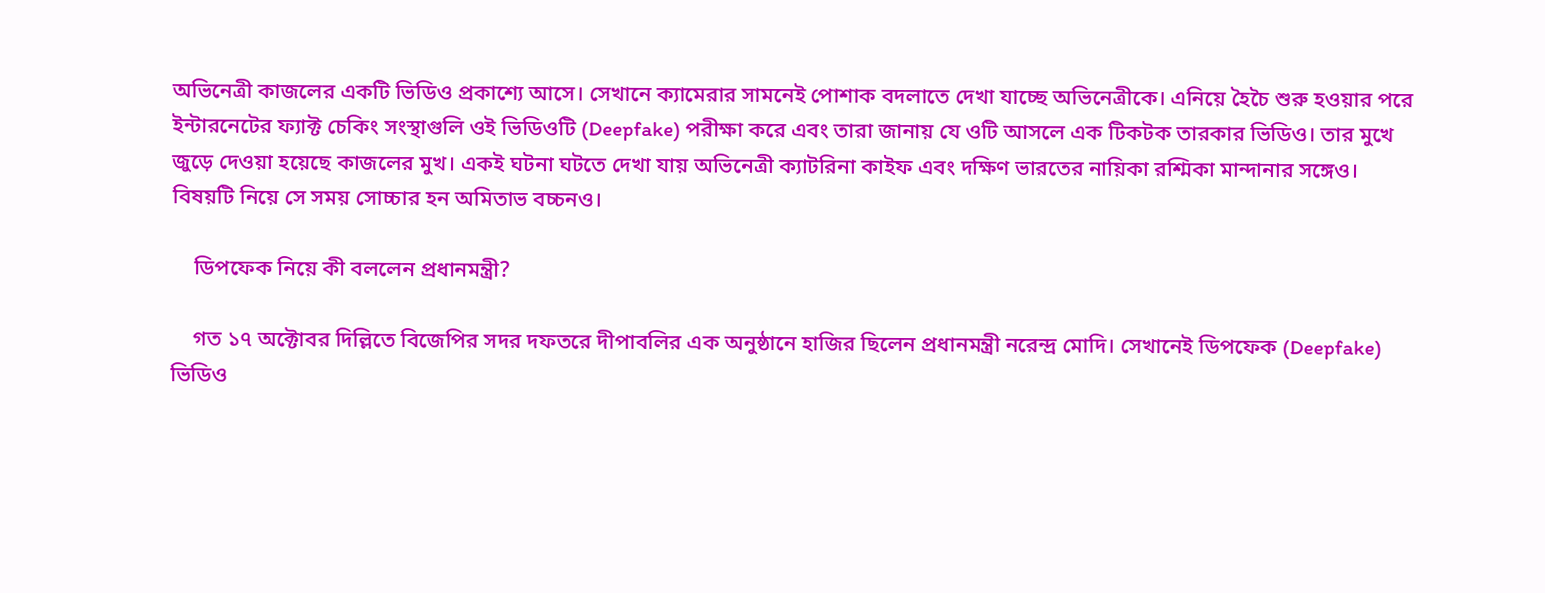অভিনেত্রী কাজলের একটি ভিডিও প্রকাশ্যে আসে। সেখানে ক্যামেরার সামনেই পোশাক বদলাতে দেখা যাচ্ছে অভিনেত্রীকে। এনিয়ে হৈচৈ শুরু হওয়ার পরে ইন্টারনেটের ফ্যাক্ট চেকিং সংস্থাগুলি ওই ভিডিওটি (Deepfake) পরীক্ষা করে এবং তারা জানায় যে ওটি আসলে এক টিকটক তারকার ভিডিও। তার মুখে জুড়ে দেওয়া হয়েছে কাজলের মুখ। একই ঘটনা ঘটতে দেখা যায় অভিনেত্রী ক্যাটরিনা কাইফ এবং দক্ষিণ ভারতের নায়িকা রশ্মিকা মান্দানার সঙ্গেও। বিষয়টি নিয়ে সে সময় সোচ্চার হন অমিতাভ বচ্চনও।

    ডিপফেক নিয়ে কী বললেন প্রধানমন্ত্রী?

    গত ১৭ অক্টোবর দিল্লিতে বিজেপির সদর দফতরে দীপাবলির এক অনুষ্ঠানে হাজির ছিলেন প্রধানমন্ত্রী নরেন্দ্র মোদি। সেখানেই ডিপফেক (Deepfake) ভিডিও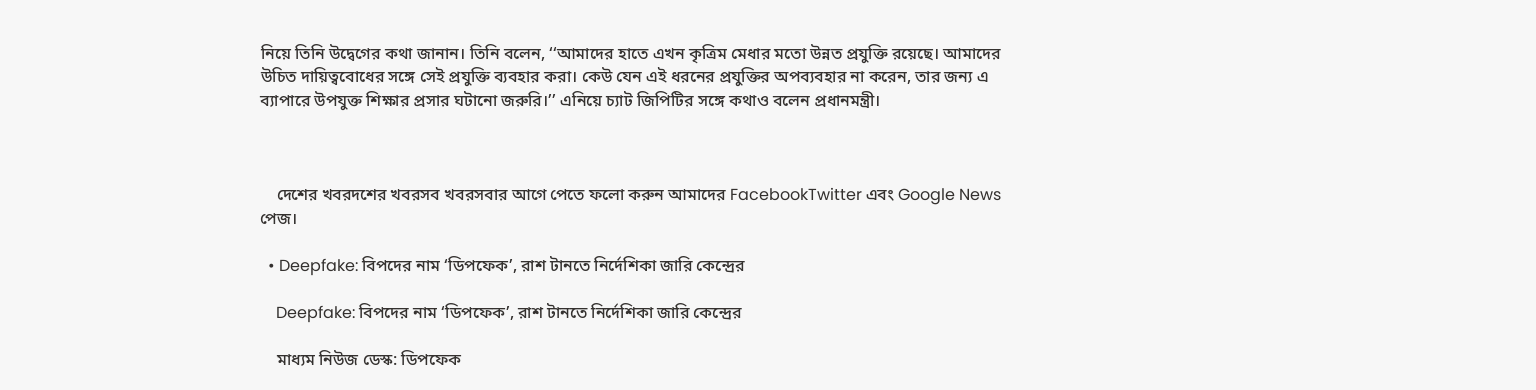নিয়ে তিনি উদ্বেগের কথা জানান। তিনি বলেন, ‘‘আমাদের হাতে এখন কৃত্রিম মেধার মতো উন্নত প্রযুক্তি রয়েছে। আমাদের উচিত দায়িত্ববোধের সঙ্গে সেই প্রযুক্তি ব্যবহার করা। কেউ যেন এই ধরনের প্রযুক্তির অপব্যবহার না করেন, তার জন্য এ ব্যাপারে উপযুক্ত শিক্ষার প্রসার ঘটানো জরুরি।’’ এনিয়ে চ্যাট জিপিটির সঙ্গে কথাও বলেন প্রধানমন্ত্রী।



    দেশের খবরদশের খবরসব খবরসবার আগে পেতে ফলো করুন আমাদের FacebookTwitter এবং Google News পেজ।

  • Deepfake: বিপদের নাম ‘ডিপফেক’, রাশ টানতে নির্দেশিকা জারি কেন্দ্রের

    Deepfake: বিপদের নাম ‘ডিপফেক’, রাশ টানতে নির্দেশিকা জারি কেন্দ্রের

    মাধ্যম নিউজ ডেস্ক: ডিপফেক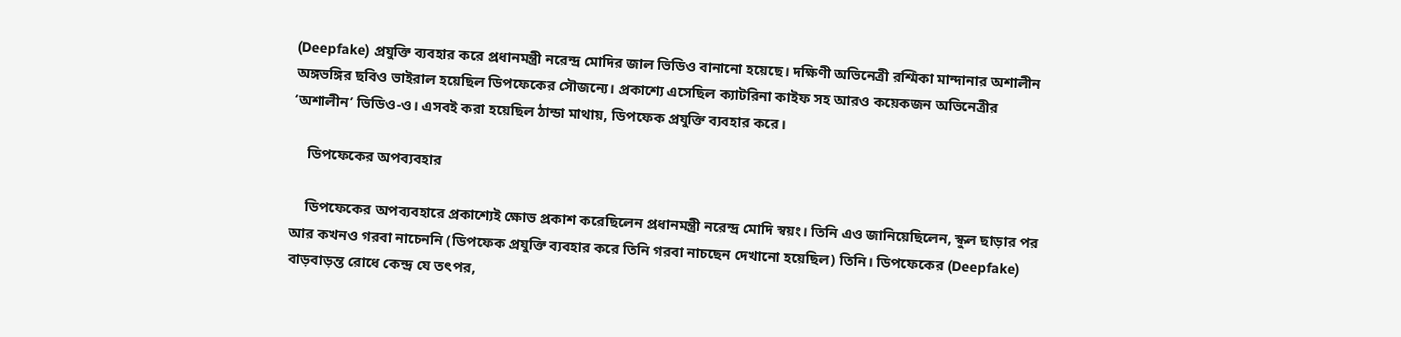(Deepfake) প্রযুক্তি ব্যবহার করে প্রধানমন্ত্রী নরেন্দ্র মোদির জাল ভিডিও বানানো হয়েছে। দক্ষিণী অভিনেত্রী রশ্মিকা মান্দানার অশালীন অঙ্গভঙ্গির ছবিও ভাইরাল হয়েছিল ডিপফেকের সৌজন্যে। প্রকাশ্যে এসেছিল ক্যাটরিনা কাইফ সহ আরও কয়েকজন অভিনেত্রীর ‘অশালীন’ ভিডিও-ও। এসবই করা হয়েছিল ঠান্ডা মাথায়, ডিপফেক প্রযুক্তি ব্যবহার করে।

    ডিপফেকের অপব্যবহার

    ডিপফেকের অপব্যবহারে প্রকাশ্যেই ক্ষোভ প্রকাশ করেছিলেন প্রধানমন্ত্রী নরেন্দ্র মোদি স্বয়ং। তিনি এও জানিয়েছিলেন, স্কুল ছাড়ার পর আর কখনও গরবা নাচেননি (ডিপফেক প্রযুক্তি ব্যবহার করে তিনি গরবা নাচছেন দেখানো হয়েছিল) তিনি। ডিপফেকের (Deepfake) বাড়বাড়ন্ত রোধে কেন্দ্র যে তৎপর,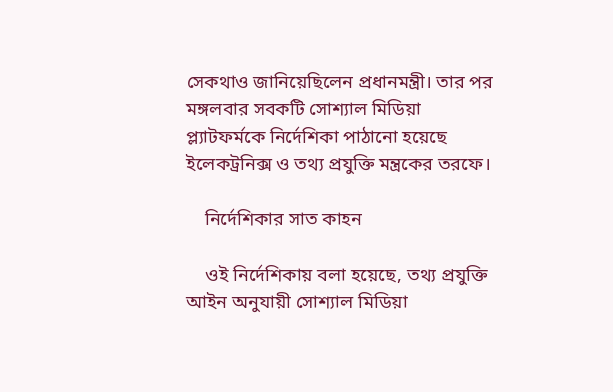সেকথাও জানিয়েছিলেন প্রধানমন্ত্রী। তার পর মঙ্গলবার সবকটি সোশ্যাল মিডিয়া প্ল্যাটফর্মকে নির্দেশিকা পাঠানো হয়েছে ইলেকট্রনিক্স ও তথ্য প্রযুক্তি মন্ত্রকের তরফে।

    নির্দেশিকার সাত কাহন

    ওই নির্দেশিকায় বলা হয়েছে, তথ্য প্রযুক্তি আইন অনুযায়ী সোশ্যাল মিডিয়া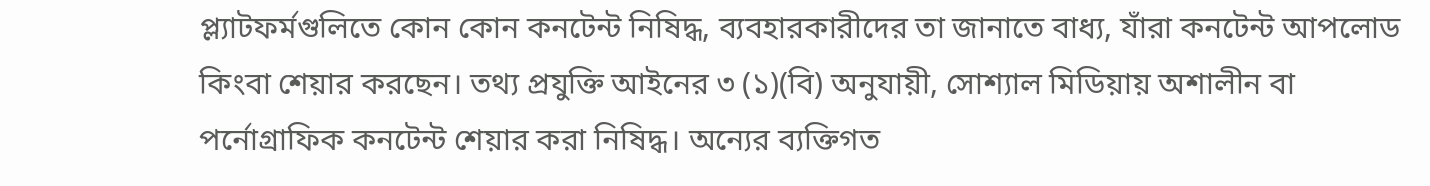প্ল্যাটফর্মগুলিতে কোন কোন কনটেন্ট নিষিদ্ধ, ব্যবহারকারীদের তা জানাতে বাধ্য, যাঁরা কনটেন্ট আপলোড কিংবা শেয়ার করছেন। তথ্য প্রযুক্তি আইনের ৩ (১)(বি) অনুযায়ী, সোশ্যাল মিডিয়ায় অশালীন বা পর্নোগ্রাফিক কনটেন্ট শেয়ার করা নিষিদ্ধ। অন্যের ব্যক্তিগত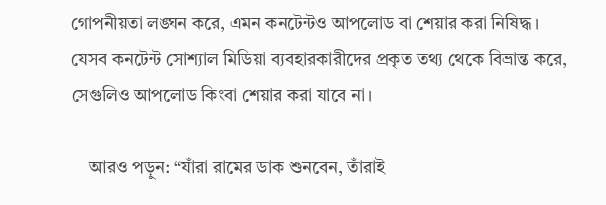গোপনীয়তা লঙ্ঘন করে, এমন কনটেন্টও আপলোড বা শেয়ার করা নিষিদ্ধ। যেসব কনটেন্ট সোশ্যাল মিডিয়া ব্যবহারকারীদের প্রকৃত তথ্য থেকে বিভ্রান্ত করে, সেগুলিও আপলোড কিংবা শেয়ার করা যাবে না।

    আরও পড়ুন: “যাঁরা রামের ডাক শুনবেন, তাঁরাই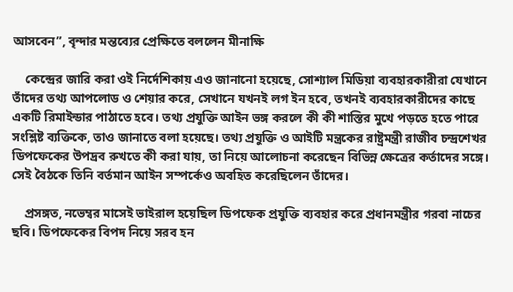আসবেন”, বৃন্দার মন্তব্যের প্রেক্ষিতে বললেন মীনাক্ষি

    কেন্দ্রের জারি করা ওই নির্দেশিকায় এও জানানো হয়েছে, সোশ্যাল মিডিয়া ব্যবহারকারীরা যেখানে তাঁদের তথ্য আপলোড ও শেয়ার করে, সেখানে যখনই লগ ইন হবে, তখনই ব্যবহারকারীদের কাছে একটি রিমাইন্ডার পাঠাতে হবে। তথ্য প্রযুক্তি আইন ভঙ্গ করলে কী কী শাস্তির মুখে পড়তে হতে পারে সংশ্লিষ্ট ব্যক্তিকে, তাও জানাতে বলা হয়েছে। তথ্য প্রযুক্তি ও আইটি মন্ত্রকের রাষ্ট্রমন্ত্রী রাজীব চন্দ্রশেখর ডিপফেকের উপদ্রব রুখতে কী করা যায়, তা নিয়ে আলোচনা করেছেন বিভিন্ন ক্ষেত্রের কর্তাদের সঙ্গে। সেই বৈঠকে তিনি বর্তমান আইন সম্পর্কেও অবহিত করেছিলেন তাঁদের।

    প্রসঙ্গত, নভেম্বর মাসেই ভাইরাল হয়েছিল ডিপফেক প্রযুক্তি ব্যবহার করে প্রধানমন্ত্রীর গরবা নাচের ছবি। ডিপফেকের বিপদ নিয়ে সরব হন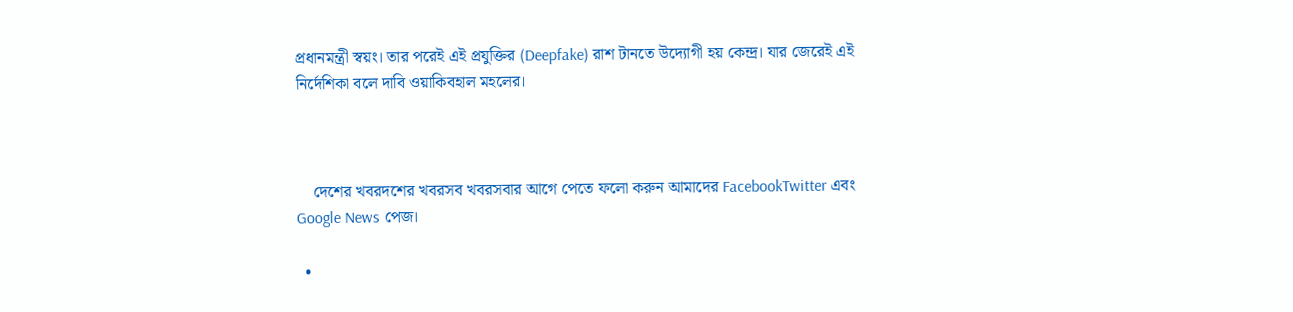প্রধানমন্ত্রী স্বয়ং। তার পরেই এই প্রযুক্তির (Deepfake) রাশ টানতে উদ্যোগী হয় কেন্দ্র। যার জেরেই এই নির্দেশিকা বলে দাবি ওয়াকিবহাল মহলের।



    দেশের খবরদশের খবরসব খবরসবার আগে পেতে ফলো করুন আমাদের FacebookTwitter এবং Google News পেজ।

  •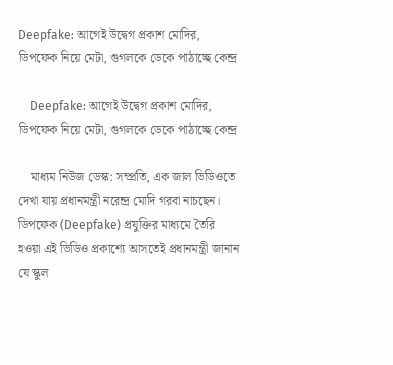Deepfake: আগেই উদ্বেগ প্রকাশ মোদির, ডিপফেক নিয়ে মেটা, গুগলকে ডেকে পাঠাচ্ছে কেন্দ্র

    Deepfake: আগেই উদ্বেগ প্রকাশ মোদির, ডিপফেক নিয়ে মেটা, গুগলকে ডেকে পাঠাচ্ছে কেন্দ্র

    মাধ্যম নিউজ ডেস্ক: সম্প্রতি, এক জাল ভিডিওতে দেখা যায় প্রধানমন্ত্রী নরেন্দ্র মোদি গরবা নাচছেন। ডিপফেক (Deepfake) প্রযুক্তির মাধ্যমে তৈরি হওয়া এই ভিডিও প্রকাশ্যে আসতেই প্রধানমন্ত্রী জানান যে স্কুল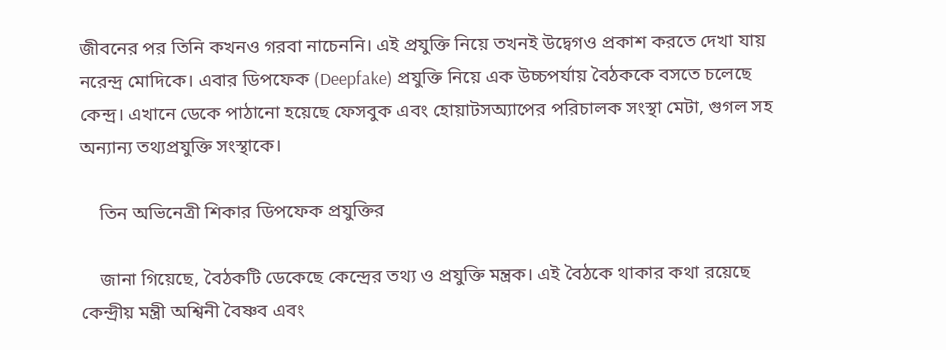জীবনের পর তিনি কখনও গরবা নাচেননি। এই প্রযুক্তি নিয়ে তখনই উদ্বেগও প্রকাশ করতে দেখা যায় নরেন্দ্র মোদিকে। এবার ডিপফেক (Deepfake) প্রযুক্তি নিয়ে এক উচ্চপর্যায় বৈঠককে বসতে চলেছে কেন্দ্র। এখানে ডেকে পাঠানো হয়েছে ফেসবুক এবং হোয়াটসঅ্যাপের পরিচালক সংস্থা মেটা, গুগল সহ অন্যান্য তথ্যপ্রযুক্তি সংস্থাকে।

    তিন অভিনেত্রী শিকার ডিপফেক প্রযুক্তির

    জানা গিয়েছে, বৈঠকটি ডেকেছে কেন্দ্রের তথ্য ও প্রযুক্তি মন্ত্রক। এই বৈঠকে থাকার কথা রয়েছে কেন্দ্রীয় মন্ত্রী অশ্বিনী বৈষ্ণব এবং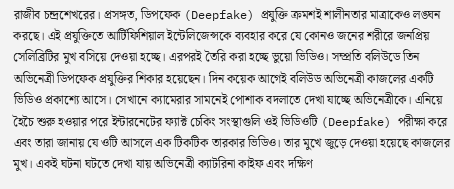রাজীব চন্দ্রশেখরের। প্রসঙ্গত, ডিপফেক (Deepfake) প্রযুক্তি ক্রমশই শালীনতার মাত্রাকেও লঙ্ঘন করছে। এই প্রযুক্তিতে আর্টিফিশিয়াল ইন্টেলিজেন্সকে ব্যবহার করে যে কোনও জনের শরীরে জনপ্রিয় সেলিব্রিটির মুখ বসিয়ে দেওয়া হচ্ছে। এরপরই তৈরি করা হচ্ছে ভুয়ো ভিডিও। সম্প্রতি বলিউডে তিন অভিনেত্রী ডিপফেক প্রযুক্তির শিকার হয়েছেন। দিন কয়েক আগেই বলিউড অভিনেত্রী কাজলের একটি ভিডিও প্রকাশ্যে আসে। সেখানে ক্যামেরার সামনেই পোশাক বদলাতে দেখা যাচ্ছে অভিনেত্রীকে। এনিয়ে হৈচৈ শুরু হওয়ার পরে ইন্টারনেটের ফ্যাক্ট চেকিং সংস্থাগুলি ওই ভিডিওটি (Deepfake) পরীক্ষা করে এবং তারা জানায় যে ওটি আসলে এক টিকটিক তারকার ভিডিও। তার মুখে জুড়ে দেওয়া হয়েছে কাজলের মুখ। একই ঘটনা ঘটতে দেখা যায় অভিনেত্রী ক্যাটরিনা কাইফ এবং দক্ষিণ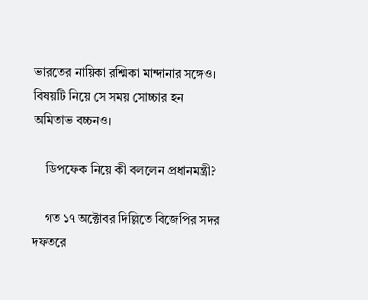ভারতের নায়িকা রশ্মিকা মান্দানার সঙ্গেও। বিষয়টি নিয়ে সে সময় সোচ্চার হন অমিতাভ বচ্চনও।

    ডিপফেক নিয়ে কী বললেন প্রধানমন্ত্রী?

    গত ১৭ অক্টোবর দিল্লিতে বিজেপির সদর দফতরে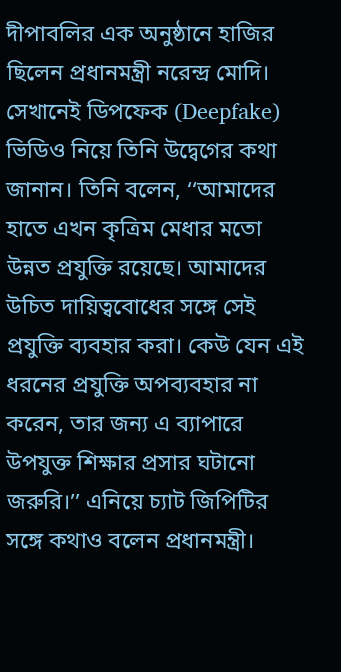দীপাবলির এক অনুষ্ঠানে হাজির ছিলেন প্রধানমন্ত্রী নরেন্দ্র মোদি। সেখানেই ডিপফেক (Deepfake) ভিডিও নিয়ে তিনি উদ্বেগের কথা জানান। তিনি বলেন, ‘‘আমাদের হাতে এখন কৃত্রিম মেধার মতো উন্নত প্রযুক্তি রয়েছে। আমাদের উচিত দায়িত্ববোধের সঙ্গে সেই প্রযুক্তি ব্যবহার করা। কেউ যেন এই ধরনের প্রযুক্তি অপব্যবহার না করেন, তার জন্য এ ব্যাপারে উপযুক্ত শিক্ষার প্রসার ঘটানো জরুরি।’’ এনিয়ে চ্যাট জিপিটির সঙ্গে কথাও বলেন প্রধানমন্ত্রী।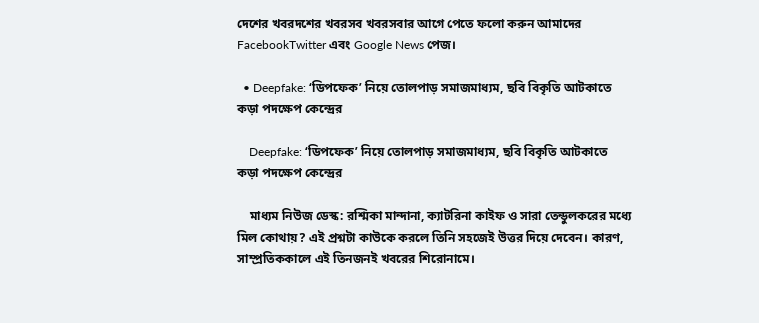দেশের খবরদশের খবরসব খবরসবার আগে পেতে ফলো করুন আমাদের FacebookTwitter এবং Google News পেজ।

  • Deepfake: ‘ডিপফেক’ নিয়ে তোলপাড় সমাজমাধ্যম, ছবি বিকৃতি আটকাতে কড়া পদক্ষেপ কেন্দ্রের

    Deepfake: ‘ডিপফেক’ নিয়ে তোলপাড় সমাজমাধ্যম, ছবি বিকৃতি আটকাতে কড়া পদক্ষেপ কেন্দ্রের

    মাধ্যম নিউজ ডেস্ক: রশ্মিকা মান্দানা, ক্যাটরিনা কাইফ ও সারা তেন্ডুলকরের মধ্যে মিল কোথায়? এই প্রশ্নটা কাউকে করলে তিনি সহজেই উত্তর দিয়ে দেবেন। কারণ, সাম্প্রতিককালে এই তিনজনই খবরের শিরোনামে।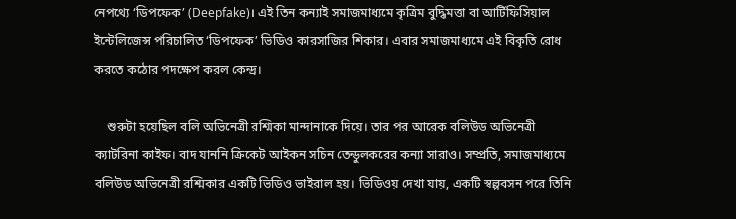নেপথ্যে ‘ডিপফেক’ (Deepfake)। এই তিন কন্যাই সমাজমাধ্যমে কৃত্রিম বুদ্ধিমত্তা বা আর্টিফিসিয়াল ইন্টেলিজেন্স পরিচালিত ‘ডিপফেক’ ভিডিও কারসাজির শিকার। এবার সমাজমাধ্যমে এই বিকৃতি রোধ করতে কঠোর পদক্ষেপ করল কেন্দ্র।

    শুরুটা হয়েছিল বলি অভিনেত্রী রশ্মিকা মান্দানাকে দিয়ে। তার পর আরেক বলিউড অভিনেত্রী ক্যাটরিনা কাইফ। বাদ যাননি ক্রিকেট আইকন সচিন তেন্ডুলকরের কন্যা সারাও। সম্প্রতি, সমাজমাধ্যমে বলিউড অভিনেত্রী রশ্মিকার একটি ভিডিও ভাইরাল হয়। ভিডিওয় দেখা যায়, একটি স্বল্পবসন পরে তিনি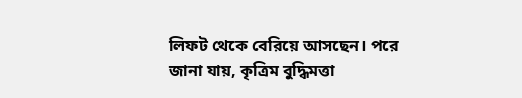লিফট থেকে বেরিয়ে আসছেন। পরে জানা যায়, কৃত্রিম বুদ্ধিমত্তা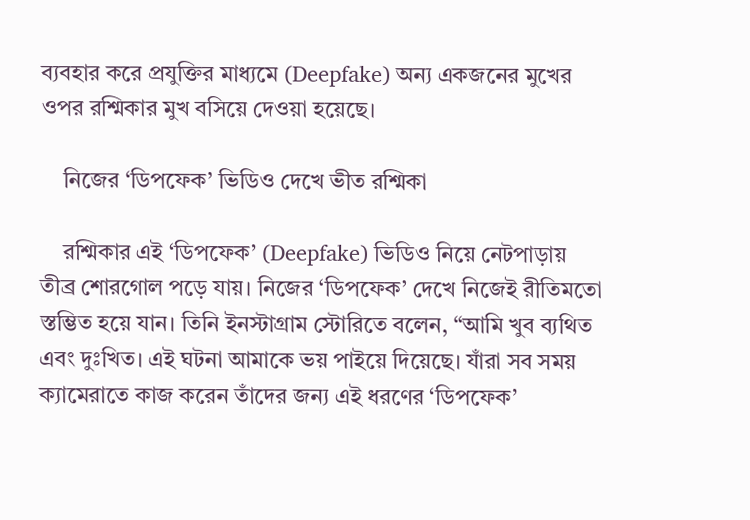ব্যবহার করে প্রযুক্তির মাধ্যমে (Deepfake) অন্য একজনের মুখের ওপর রশ্মিকার মুখ বসিয়ে দেওয়া হয়েছে।

    নিজের ‘ডিপফেক’ ভিডিও দেখে ভীত রশ্মিকা

    রশ্মিকার এই ‘ডিপফেক’ (Deepfake) ভিডিও নিয়ে নেটপাড়ায় তীব্র শোরগোল পড়ে যায়। নিজের ‘ডিপফেক’ দেখে নিজেই রীতিমতো স্তম্ভিত হয়ে যান। তিনি ইনস্টাগ্রাম স্টোরিতে বলেন, “আমি খুব ব্যথিত এবং দুঃখিত। এই ঘটনা আমাকে ভয় পাইয়ে দিয়েছে। যাঁরা সব সময় ক্যামেরাতে কাজ করেন তাঁদের জন্য এই ধরণের ‘ডিপফেক’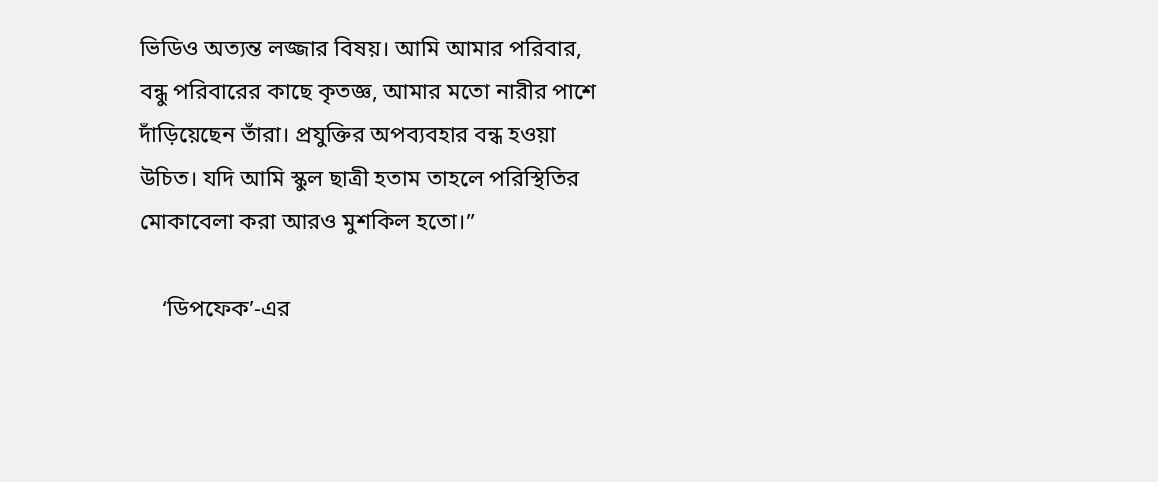ভিডিও অত্যন্ত লজ্জার বিষয়। আমি আমার পরিবার, বন্ধু পরিবারের কাছে কৃতজ্ঞ, আমার মতো নারীর পাশে দাঁড়িয়েছেন তাঁরা। প্রযুক্তির অপব্যবহার বন্ধ হওয়া উচিত। যদি আমি স্কুল ছাত্রী হতাম তাহলে পরিস্থিতির মোকাবেলা করা আরও মুশকিল হতো।”

    ‘ডিপফেক’-এর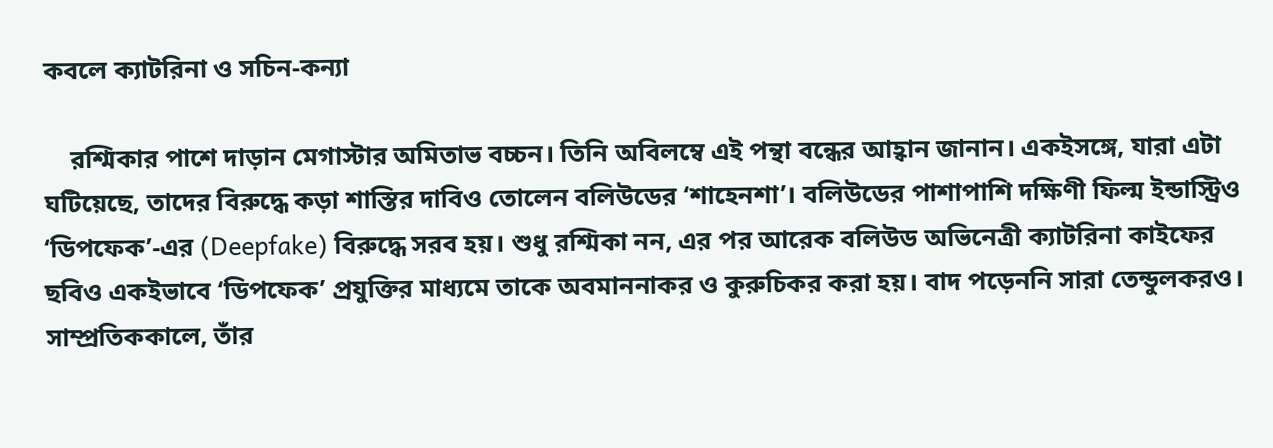কবলে ক্যাটরিনা ও সচিন-কন্যা

    রশ্মিকার পাশে দাড়ান মেগাস্টার অমিতাভ বচ্চন। তিনি অবিলম্বে এই পন্থা বন্ধের আহ্বান জানান। একইসঙ্গে, যারা এটা ঘটিয়েছে, তাদের বিরুদ্ধে কড়া শাস্তির দাবিও তোলেন বলিউডের ‘শাহেনশা’। বলিউডের পাশাপাশি দক্ষিণী ফিল্ম ইন্ডাস্ট্রিও ‘ডিপফেক’-এর (Deepfake) বিরুদ্ধে সরব হয়। শুধু রশ্মিকা নন, এর পর আরেক বলিউড অভিনেত্রী ক্যাটরিনা কাইফের ছবিও একইভাবে ‘ডিপফেক’ প্রযুক্তির মাধ্যমে তাকে অবমাননাকর ও কুরুচিকর করা হয়। বাদ পড়েননি সারা তেন্ডুলকরও। সাম্প্রতিককালে, তাঁর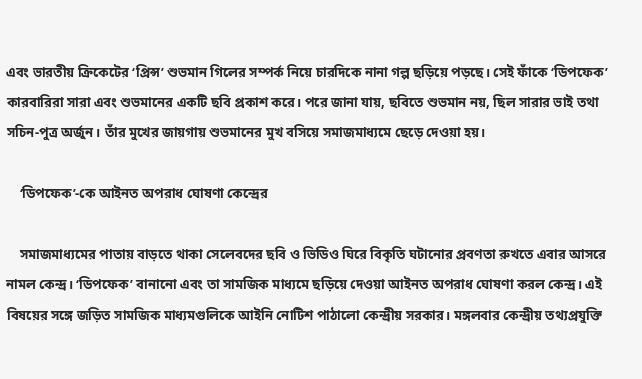এবং ভারতীয় ক্রিকেটের ‘প্রিন্স’ শুভমান গিলের সম্পর্ক নিয়ে চারদিকে নানা গল্প ছড়িয়ে পড়ছে। সেই ফাঁকে ‘ডিপফেক’ কারবারিরা সারা এবং শুভমানের একটি ছবি প্রকাশ করে। পরে জানা যায়, ছবিতে শুভমান নয়, ছিল সারার ভাই তথা সচিন-পুত্র অর্জুন। তাঁর মুখের জায়গায় শুভমানের মুখ বসিয়ে সমাজমাধ্যমে ছেড়ে দেওয়া হয়।

    ‘ডিপফেক’-কে আইনত অপরাধ ঘোষণা কেন্দ্রের

    সমাজমাধ্যমের পাতায় বাড়তে থাকা সেলেবদের ছবি ও ভিডিও ঘিরে বিকৃতি ঘটানোর প্রবণতা রুখতে এবার আসরে নামল কেন্দ্র। ‘ডিপফেক’ বানানো এবং তা সামজিক মাধ্যমে ছড়িয়ে দেওয়া আইনত অপরাধ ঘোষণা করল কেন্দ্র। এই বিষয়ের সঙ্গে জড়িত সামজিক মাধ্যমগুলিকে আইনি নোটিশ পাঠালো কেন্দ্রীয় সরকার। মঙ্গলবার কেন্দ্রীয় তথ্যপ্রযুক্তি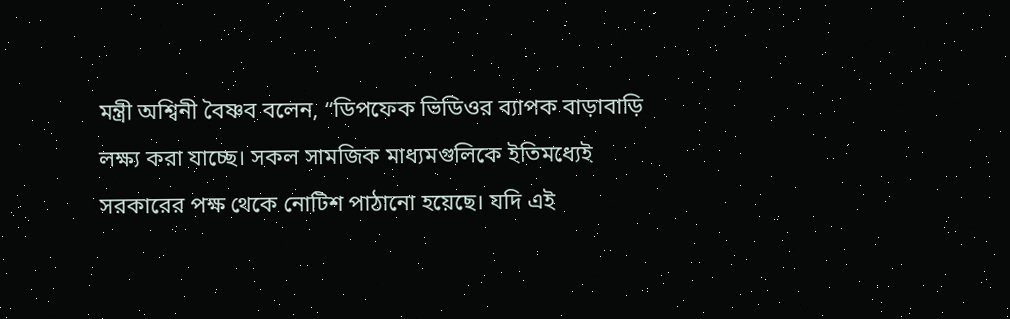মন্ত্রী অশ্বিনী বৈষ্ণব বলেন, “ডিপফেক ভিডিওর ব্যাপক বাড়াবাড়ি লক্ষ্য করা যাচ্ছে। সকল সামজিক মাধ্যমগুলিকে ইতিমধ্যেই সরকারের পক্ষ থেকে নোটিশ পাঠানো হয়েছে। যদি এই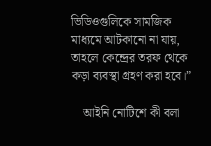ভিডিওগুলিকে সামজিক মাধ্যমে আটকানো না যায়, তাহলে কেন্দ্রের তরফ থেকে কড়া ব্যবস্থা গ্রহণ করা হবে।”

    আইনি নোটিশে কী বলা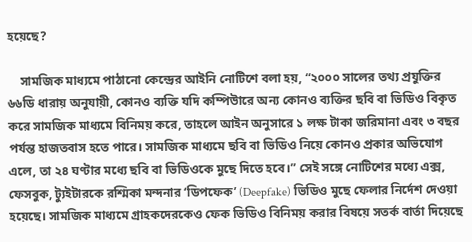হয়েছে?

    সামজিক মাধ্যমে পাঠানো কেন্দ্রের আইনি নোটিশে বলা হয়, “২০০০ সালের তথ্য প্রযুক্তির ৬৬ডি ধারায় অনুযায়ী, কোনও ব্যক্তি যদি কম্পিউারে অন্য কোনও ব্যক্তির ছবি বা ভিডিও বিকৃত করে সামজিক মাধ্যমে বিনিময় করে, তাহলে আইন অনুসারে ১ লক্ষ টাকা জরিমানা এবং ৩ বছর পর্যন্ত হাজতবাস হতে পারে। সামজিক মাধ্যমে ছবি বা ভিডিও নিয়ে কোনও প্রকার অভিযোগ এলে, তা ২৪ ঘণ্টার মধ্যে ছবি বা ভিডিওকে মুছে দিতে হবে।” সেই সঙ্গে নোটিশের মধ্যে এক্স, ফেসবুক, ট্যুইটারকে রশ্মিকা মন্দনার ‘ডিপফেক’ (Deepfake) ভিডিও মুছে ফেলার নির্দেশ দেওয়া হয়েছে। সামজিক মাধ্যমে গ্রাহকদেরকেও ফেক ভিডিও বিনিময় করার বিষয়ে সতর্ক বার্তা দিয়েছে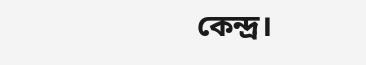কেন্দ্র।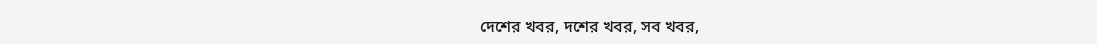দেশের খবর, দশের খবর, সব খবর,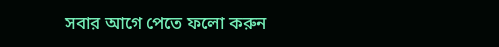সবার আগে পেতে ফলো করুন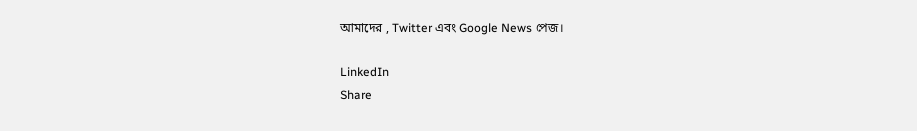আমাদের , Twitter এবং Google News পেজ।

LinkedIn
Share